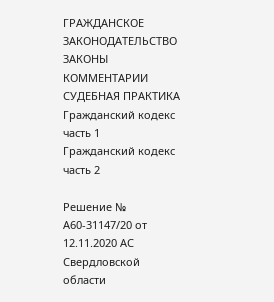ГРАЖДАНСКОЕ ЗАКОНОДАТЕЛЬСТВО
ЗАКОНЫ КОММЕНТАРИИ СУДЕБНАЯ ПРАКТИКА
Гражданский кодекс часть 1
Гражданский кодекс часть 2

Решение № А60-31147/20 от 12.11.2020 АС Свердловской области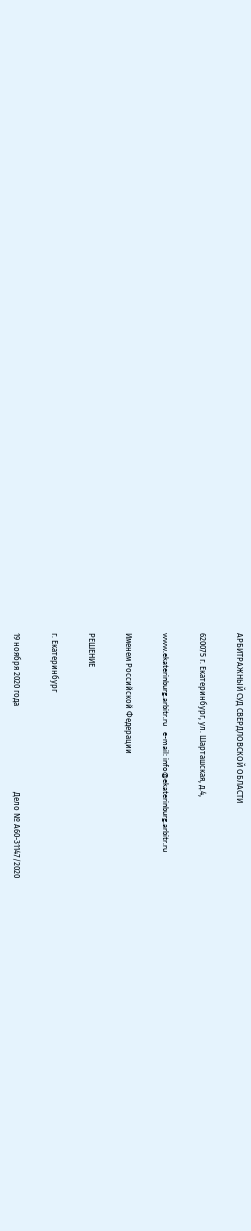АРБИТРАЖНЫЙ СУД СВЕРДЛОВСКОЙ ОБЛАСТИ

620075 г. Екатеринбург, ул. Шарташская, д.4,

www.ekaterinburg.arbitr.ru   e-mail: info@ekaterinburg.arbitr.ru

Именем Российской Федерации

РЕШЕНИЕ

г. Екатеринбург

19 ноября 2020 года                                           Дело № А60-31147/2020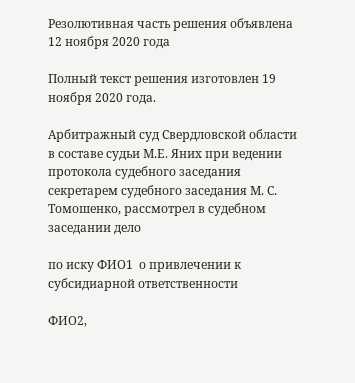Резолютивная часть решения объявлена 12 ноября 2020 года

Полный текст решения изготовлен 19 ноября 2020 года.

Арбитражный суд Свердловской области в составе судьи М.Е. Яних при ведении протокола судебного заседания секретарем судебного заседания М. С. Томошенко, рассмотрел в судебном заседании дело

по иску ФИО1  о привлечении к субсидиарной ответственности

ФИО2,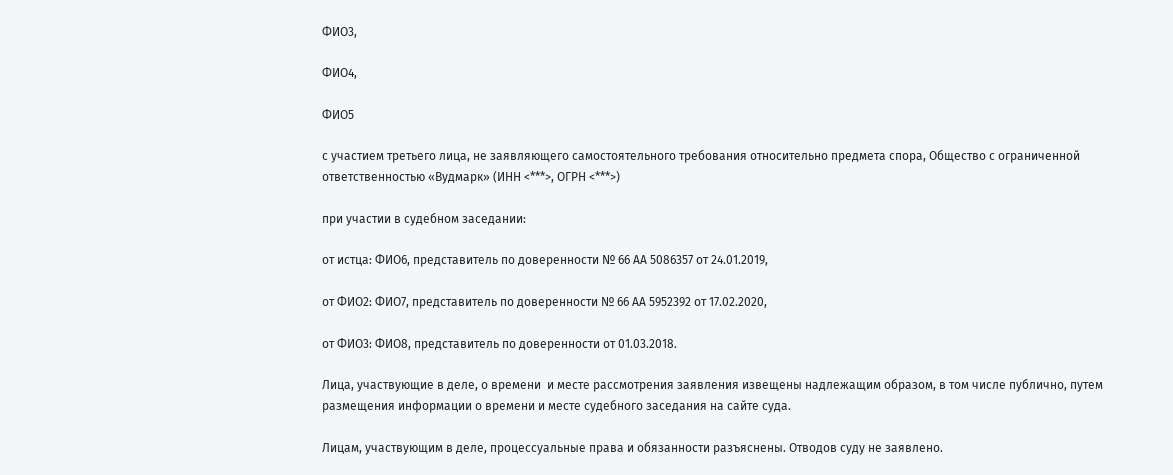ФИО3,

ФИО4,

ФИО5

с участием третьего лица, не заявляющего самостоятельного требования относительно предмета спора, Общество с ограниченной ответственностью «Вудмарк» (ИНН <***>, ОГРН <***>)

при участии в судебном заседании:

от истца: ФИО6, представитель по доверенности № 66 АА 5086357 от 24.01.2019,

от ФИО2: ФИО7, представитель по доверенности № 66 АА 5952392 от 17.02.2020,

от ФИО3: ФИО8, представитель по доверенности от 01.03.2018.

Лица, участвующие в деле, о времени  и месте рассмотрения заявления извещены надлежащим образом, в том числе публично, путем размещения информации о времени и месте судебного заседания на сайте суда.

Лицам, участвующим в деле, процессуальные права и обязанности разъяснены. Отводов суду не заявлено.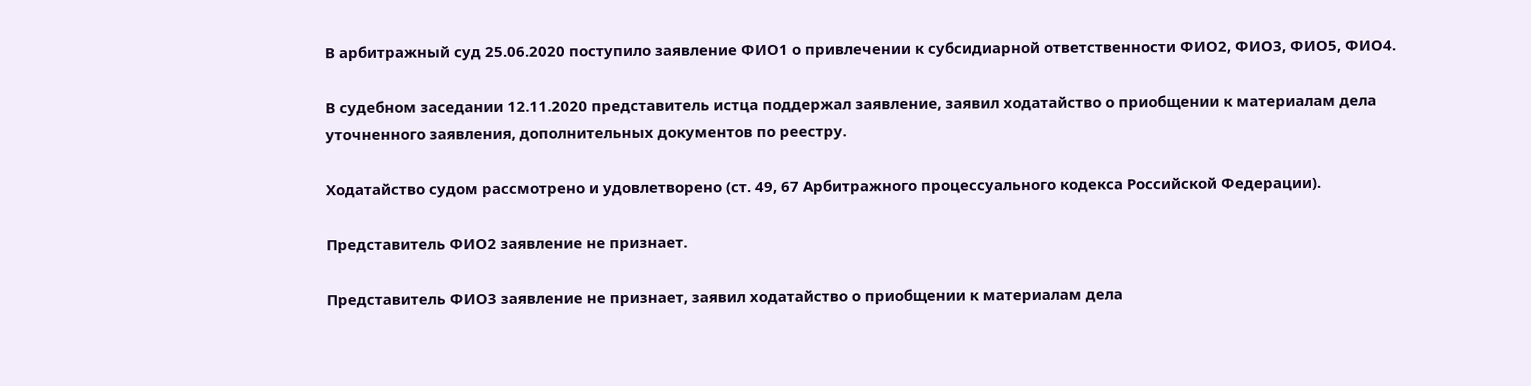В арбитражный суд 25.06.2020 поступило заявление ФИО1 о привлечении к субсидиарной ответственности ФИО2, ФИО3, ФИО5, ФИО4.

В судебном заседании 12.11.2020 представитель истца поддержал заявление, заявил ходатайство о приобщении к материалам дела уточненного заявления, дополнительных документов по реестру.

Ходатайство судом рассмотрено и удовлетворено (ст. 49, 67 Арбитражного процессуального кодекса Российской Федерации).

Представитель ФИО2 заявление не признает.

Представитель ФИО3 заявление не признает, заявил ходатайство о приобщении к материалам дела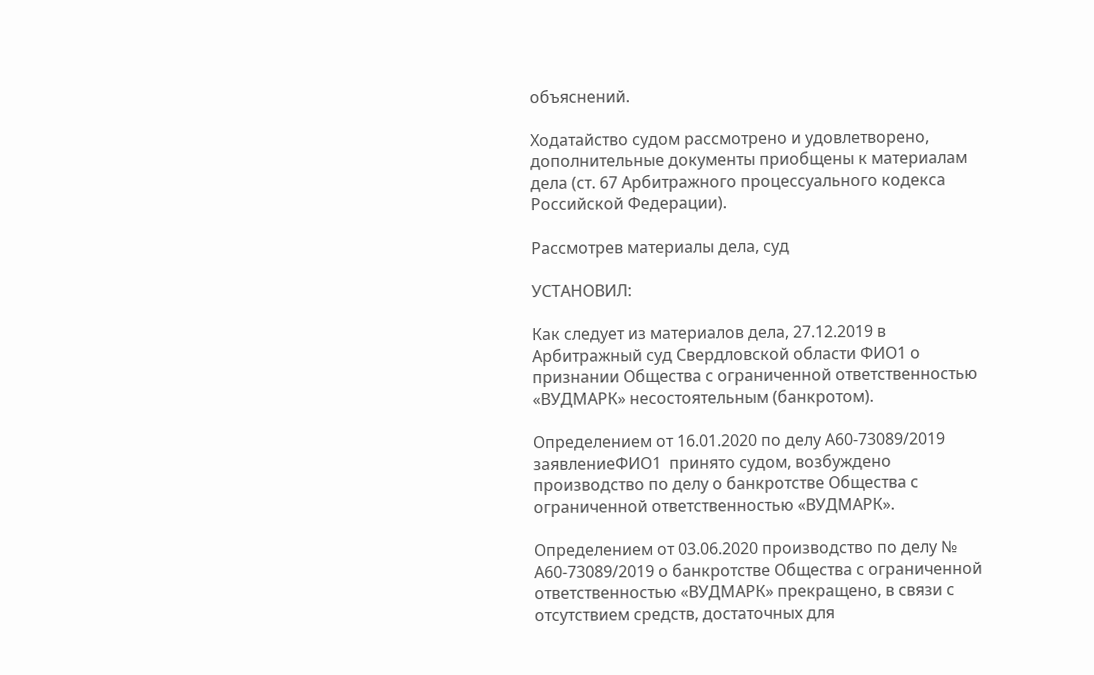объяснений.

Ходатайство судом рассмотрено и удовлетворено, дополнительные документы приобщены к материалам дела (ст. 67 Арбитражного процессуального кодекса Российской Федерации).

Рассмотрев материалы дела, суд

УСТАНОВИЛ:

Как следует из материалов дела, 27.12.2019 в Арбитражный суд Свердловской области ФИО1 о признании Общества с ограниченной ответственностью «ВУДМАРК» несостоятельным (банкротом).

Определением от 16.01.2020 по делу А60-73089/2019 заявлениеФИО1  принято судом, возбуждено производство по делу о банкротстве Общества с ограниченной ответственностью «ВУДМАРК».

Определением от 03.06.2020 производство по делу № А60-73089/2019 о банкротстве Общества с ограниченной ответственностью «ВУДМАРК» прекращено, в связи с отсутствием средств, достаточных для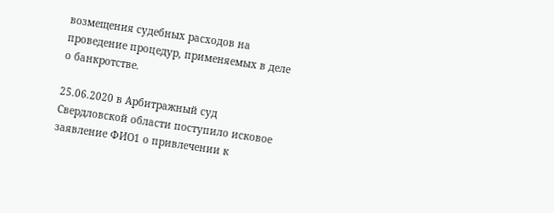возмещения судебных расходов на проведение процедур, применяемых в деле о банкротстве.

25.06.2020 в Арбитражный суд Свердловской области поступило исковое заявление ФИО1 о привлечении к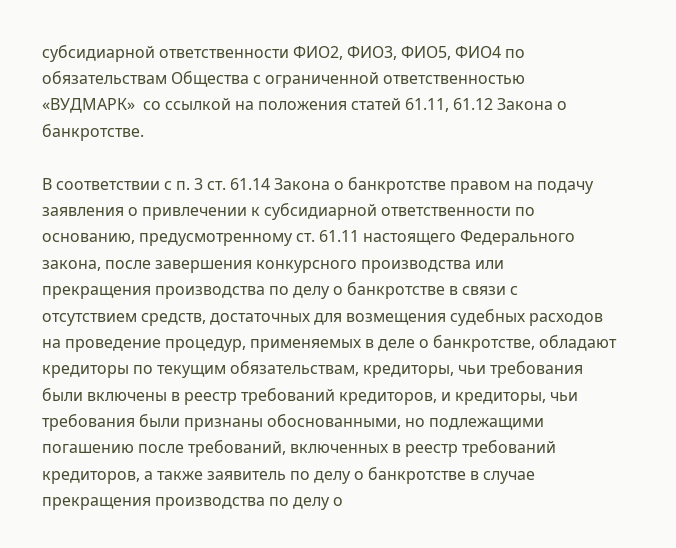субсидиарной ответственности ФИО2, ФИО3, ФИО5, ФИО4 по обязательствам Общества с ограниченной ответственностью «ВУДМАРК»  со ссылкой на положения статей 61.11, 61.12 Закона о банкротстве.

В соответствии с п. 3 ст. 61.14 Закона о банкротстве правом на подачу заявления о привлечении к субсидиарной ответственности по основанию, предусмотренному ст. 61.11 настоящего Федерального закона, после завершения конкурсного производства или прекращения производства по делу о банкротстве в связи с отсутствием средств, достаточных для возмещения судебных расходов на проведение процедур, применяемых в деле о банкротстве, обладают кредиторы по текущим обязательствам, кредиторы, чьи требования были включены в реестр требований кредиторов, и кредиторы, чьи требования были признаны обоснованными, но подлежащими погашению после требований, включенных в реестр требований кредиторов, а также заявитель по делу о банкротстве в случае прекращения производства по делу о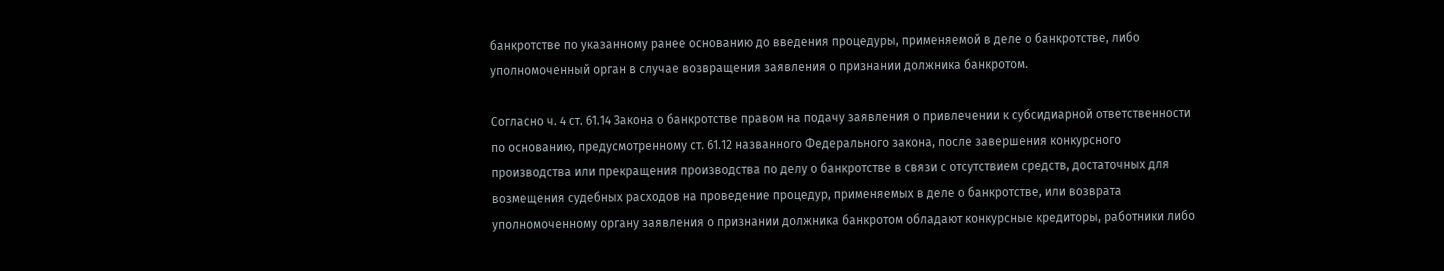банкротстве по указанному ранее основанию до введения процедуры, применяемой в деле о банкротстве, либо уполномоченный орган в случае возвращения заявления о признании должника банкротом.

Согласно ч. 4 ст. 61.14 Закона о банкротстве правом на подачу заявления о привлечении к субсидиарной ответственности по основанию, предусмотренному ст. 61.12 названного Федерального закона, после завершения конкурсного производства или прекращения производства по делу о банкротстве в связи с отсутствием средств, достаточных для возмещения судебных расходов на проведение процедур, применяемых в деле о банкротстве, или возврата уполномоченному органу заявления о признании должника банкротом обладают конкурсные кредиторы, работники либо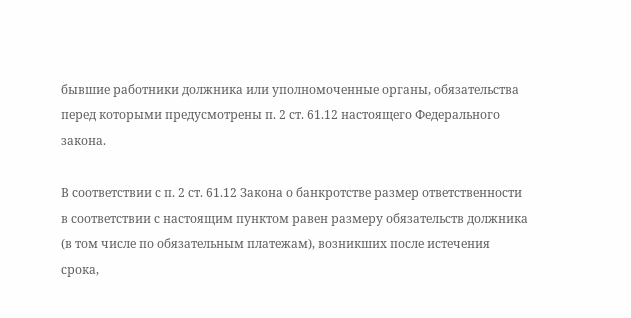бывшие работники должника или уполномоченные органы, обязательства перед которыми предусмотрены п. 2 ст. 61.12 настоящего Федерального закона.

В соответствии с п. 2 ст. 61.12 Закона о банкротстве размер ответственности в соответствии с настоящим пунктом равен размеру обязательств должника (в том числе по обязательным платежам), возникших после истечения срока,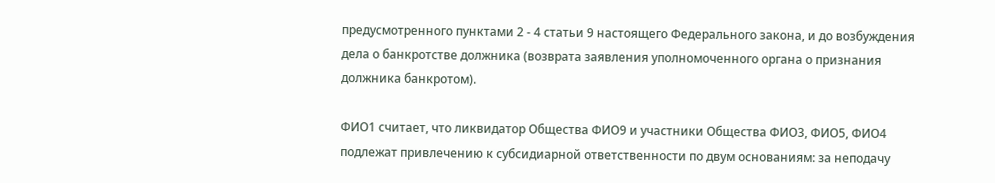предусмотренного пунктами 2 - 4 статьи 9 настоящего Федерального закона, и до возбуждения дела о банкротстве должника (возврата заявления уполномоченного органа о признания должника банкротом).

ФИО1 считает, что ликвидатор Общества ФИО9 и участники Общества ФИО3, ФИО5, ФИО4 подлежат привлечению к субсидиарной ответственности по двум основаниям: за неподачу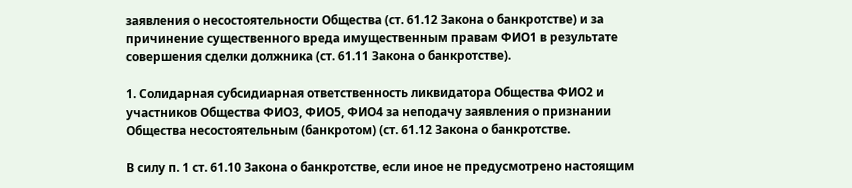заявления о несостоятельности Общества (ст. 61.12 Закона о банкротстве) и за причинение существенного вреда имущественным правам ФИО1 в результате совершения сделки должника (ст. 61.11 Закона о банкротстве).

1. Солидарная субсидиарная ответственность ликвидатора Общества ФИО2 и участников Общества ФИО3, ФИО5, ФИО4 за неподачу заявления о признании Общества несостоятельным (банкротом) (ст. 61.12 Закона о банкротстве.

В силу п. 1 ст. 61.10 Закона о банкротстве, если иное не предусмотрено настоящим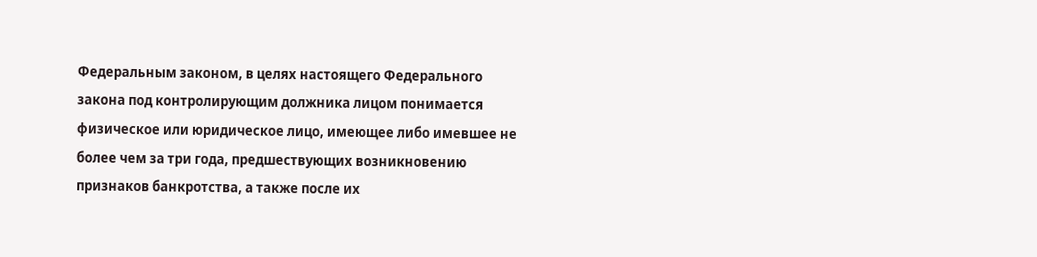Федеральным законом, в целях настоящего Федерального закона под контролирующим должника лицом понимается физическое или юридическое лицо, имеющее либо имевшее не более чем за три года, предшествующих возникновению признаков банкротства, а также после их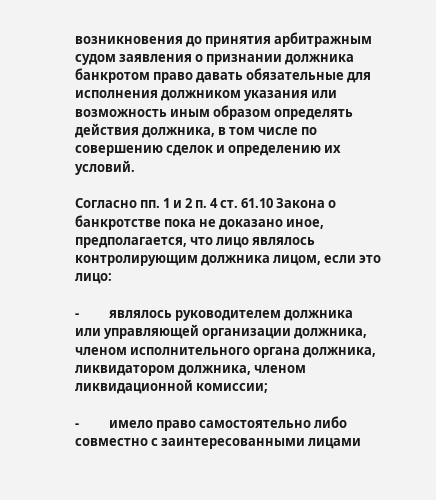возникновения до принятия арбитражным судом заявления о признании должника банкротом право давать обязательные для исполнения должником указания или возможность иным образом определять действия должника, в том числе по совершению сделок и определению их условий.

Согласно пп. 1 и 2 п. 4 ст. 61.10 Закона о банкротстве пока не доказано иное, предполагается, что лицо являлось контролирующим должника лицом, если это лицо:

-          являлось руководителем должника или управляющей организации должника, членом исполнительного органа должника, ликвидатором должника, членом ликвидационной комиссии;

-          имело право самостоятельно либо совместно с заинтересованными лицами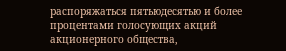распоряжаться пятьюдесятью и более процентами голосующих акций акционерного общества,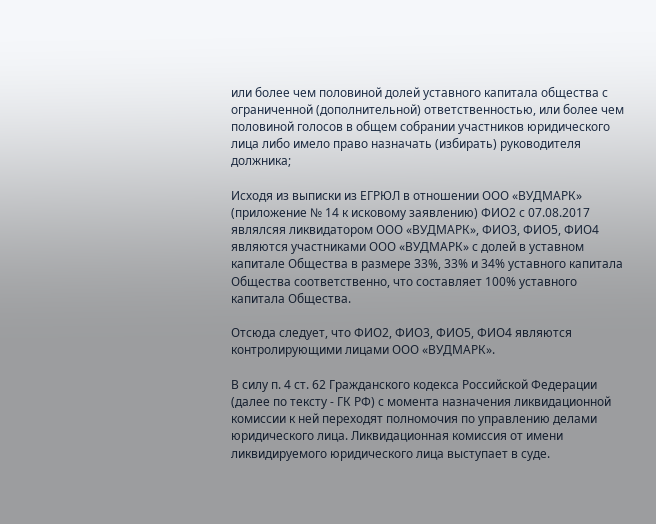или более чем половиной долей уставного капитала общества с ограниченной (дополнительной) ответственностью, или более чем половиной голосов в общем собрании участников юридического лица либо имело право назначать (избирать) руководителя должника;

Исходя из выписки из ЕГРЮЛ в отношении ООО «ВУДМАРК» (приложение № 14 к исковому заявлению) ФИО2 с 07.08.2017 являлсяя ликвидатором ООО «ВУДМАРК», ФИО3, ФИО5, ФИО4 являются участниками ООО «ВУДМАРК» с долей в уставном капитале Общества в размере 33%, 33% и 34% уставного капитала Общества соответственно, что составляет 100% уставного капитала Общества.

Отсюда следует, что ФИО2, ФИО3, ФИО5, ФИО4 являются контролирующими лицами ООО «ВУДМАРК».

В силу п. 4 ст. 62 Гражданского кодекса Российской Федерации (далее по тексту - ГК РФ) с момента назначения ликвидационной комиссии к ней переходят полномочия по управлению делами юридического лица. Ликвидационная комиссия от имени ликвидируемого юридического лица выступает в суде.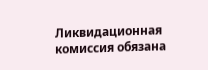Ликвидационная комиссия обязана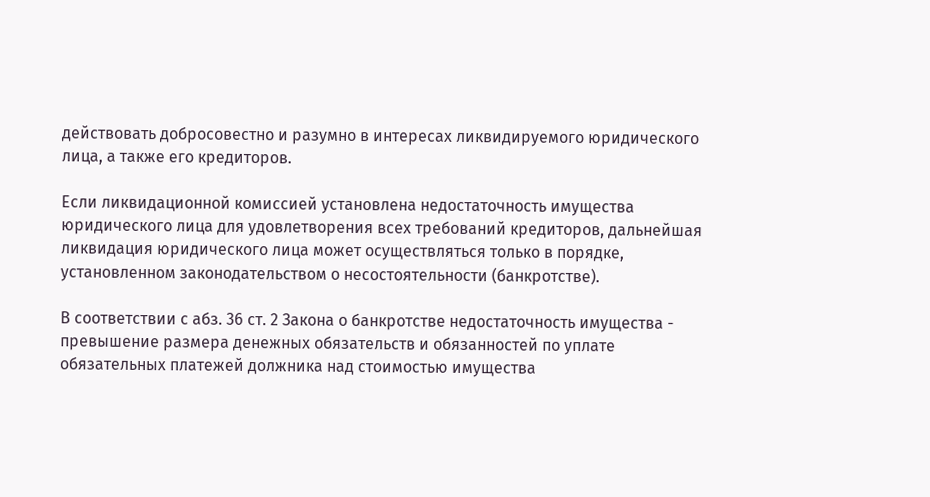действовать добросовестно и разумно в интересах ликвидируемого юридического лица, а также его кредиторов.

Если ликвидационной комиссией установлена недостаточность имущества юридического лица для удовлетворения всех требований кредиторов, дальнейшая ликвидация юридического лица может осуществляться только в порядке, установленном законодательством о несостоятельности (банкротстве).

В соответствии с абз. 36 ст. 2 Закона о банкротстве недостаточность имущества - превышение размера денежных обязательств и обязанностей по уплате обязательных платежей должника над стоимостью имущества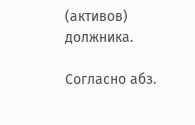(активов) должника.

Согласно абз.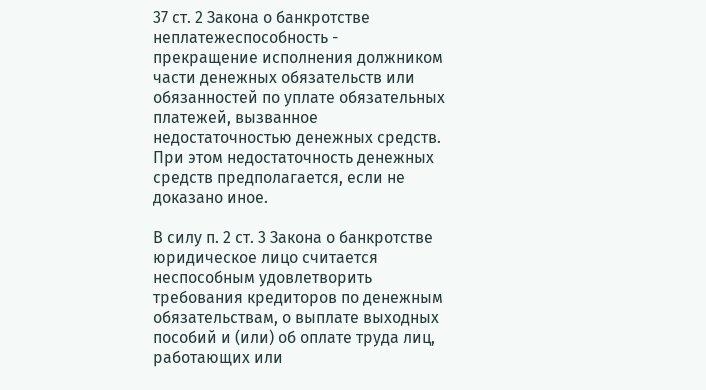37 ст. 2 Закона о банкротстве неплатежеспособность - прекращение исполнения должником части денежных обязательств или обязанностей по уплате обязательных платежей, вызванное недостаточностью денежных средств. При этом недостаточность денежных средств предполагается, если не доказано иное.

В силу п. 2 ст. 3 Закона о банкротстве юридическое лицо считается неспособным удовлетворить требования кредиторов по денежным обязательствам, о выплате выходных пособий и (или) об оплате труда лиц, работающих или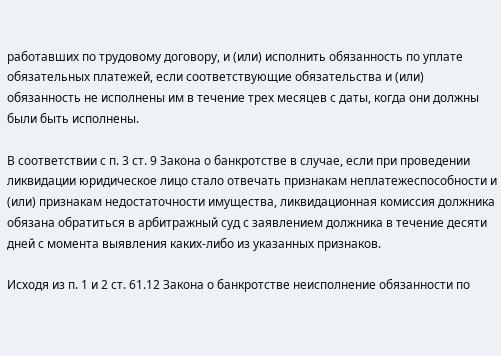работавших по трудовому договору, и (или) исполнить обязанность по уплате обязательных платежей, если соответствующие обязательства и (или) обязанность не исполнены им в течение трех месяцев с даты, когда они должны были быть исполнены.

В соответствии с п. 3 ст. 9 Закона о банкротстве в случае, если при проведении ликвидации юридическое лицо стало отвечать признакам неплатежеспособности и (или) признакам недостаточности имущества, ликвидационная комиссия должника обязана обратиться в арбитражный суд с заявлением должника в течение десяти дней с момента выявления каких-либо из указанных признаков.

Исходя из п. 1 и 2 ст. 61.12 Закона о банкротстве неисполнение обязанности по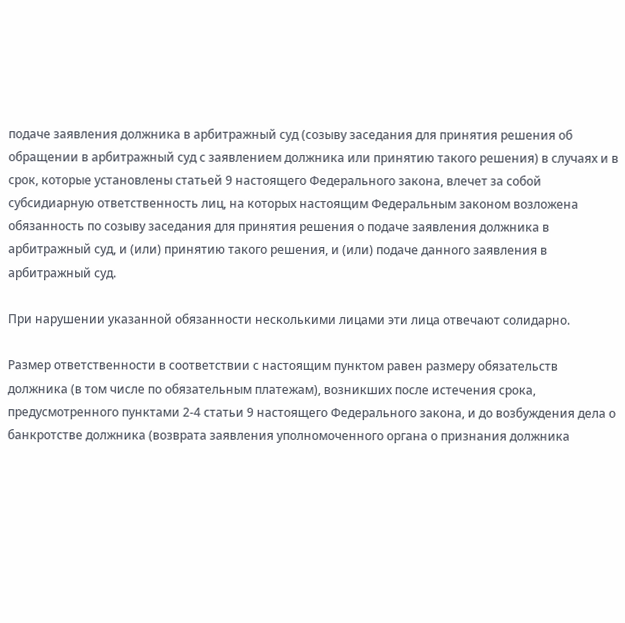подаче заявления должника в арбитражный суд (созыву заседания для принятия решения об обращении в арбитражный суд с заявлением должника или принятию такого решения) в случаях и в срок, которые установлены статьей 9 настоящего Федерального закона, влечет за собой субсидиарную ответственность лиц, на которых настоящим Федеральным законом возложена обязанность по созыву заседания для принятия решения о подаче заявления должника в арбитражный суд, и (или) принятию такого решения, и (или) подаче данного заявления в арбитражный суд.

При нарушении указанной обязанности несколькими лицами эти лица отвечают солидарно.

Размер ответственности в соответствии с настоящим пунктом равен размеру обязательств должника (в том числе по обязательным платежам), возникших после истечения срока, предусмотренного пунктами 2-4 статьи 9 настоящего Федерального закона, и до возбуждения дела о банкротстве должника (возврата заявления уполномоченного органа о признания должника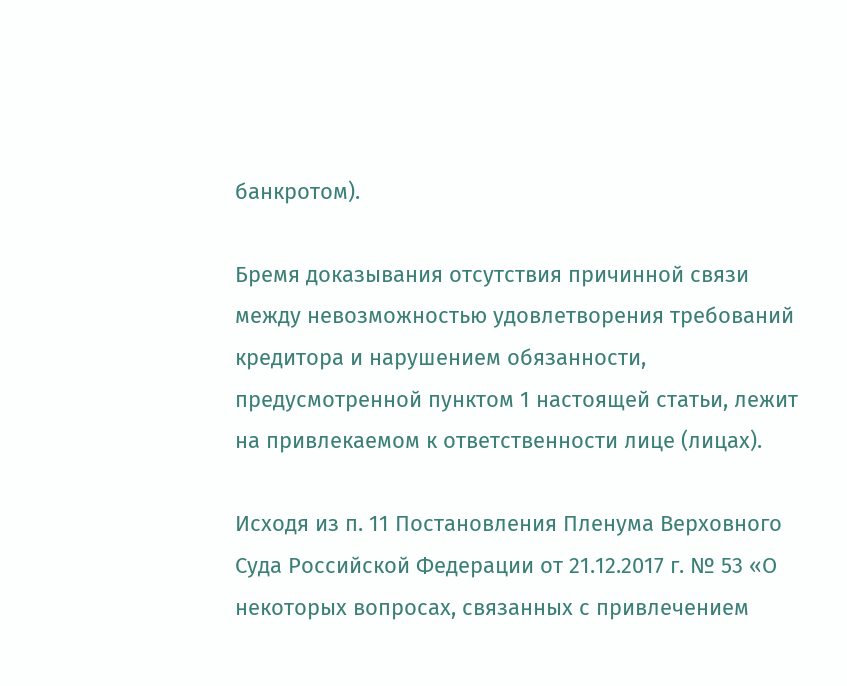банкротом).

Бремя доказывания отсутствия причинной связи между невозможностью удовлетворения требований кредитора и нарушением обязанности, предусмотренной пунктом 1 настоящей статьи, лежит на привлекаемом к ответственности лице (лицах).

Исходя из п. 11 Постановления Пленума Верховного Суда Российской Федерации от 21.12.2017 г. № 53 «О некоторых вопросах, связанных с привлечением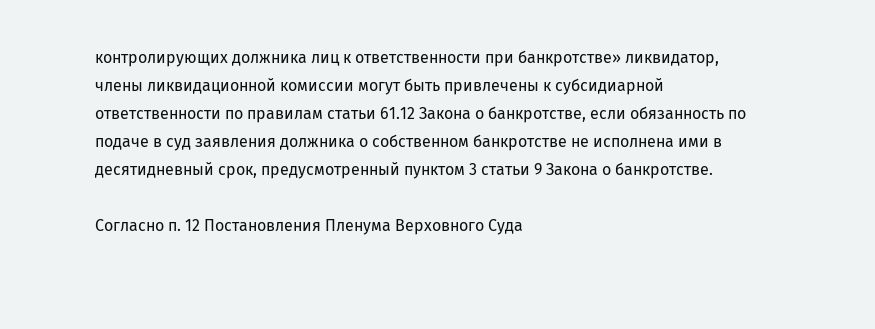контролирующих должника лиц к ответственности при банкротстве» ликвидатор, члены ликвидационной комиссии могут быть привлечены к субсидиарной ответственности по правилам статьи 61.12 Закона о банкротстве, если обязанность по подаче в суд заявления должника о собственном банкротстве не исполнена ими в десятидневный срок, предусмотренный пунктом 3 статьи 9 Закона о банкротстве.

Согласно п. 12 Постановления Пленума Верховного Суда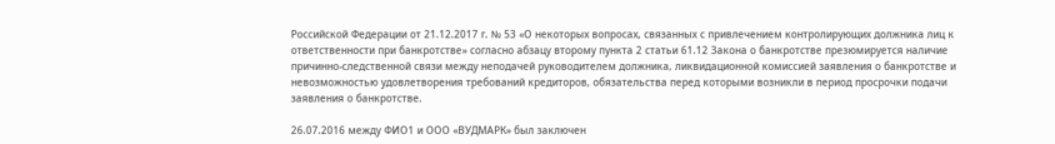Российской Федерации от 21.12.2017 г. № 53 «О некоторых вопросах, связанных с привлечением контролирующих должника лиц к ответственности при банкротстве» согласно абзацу второму пункта 2 статьи 61.12 Закона о банкротстве презюмируется наличие причинно-следственной связи между неподачей руководителем должника, ликвидационной комиссией заявления о банкротстве и невозможностью удовлетворения требований кредиторов, обязательства перед которыми возникли в период просрочки подачи заявления о банкротстве.

26.07.2016 между ФИО1 и ООО «ВУДМАРК» был заключен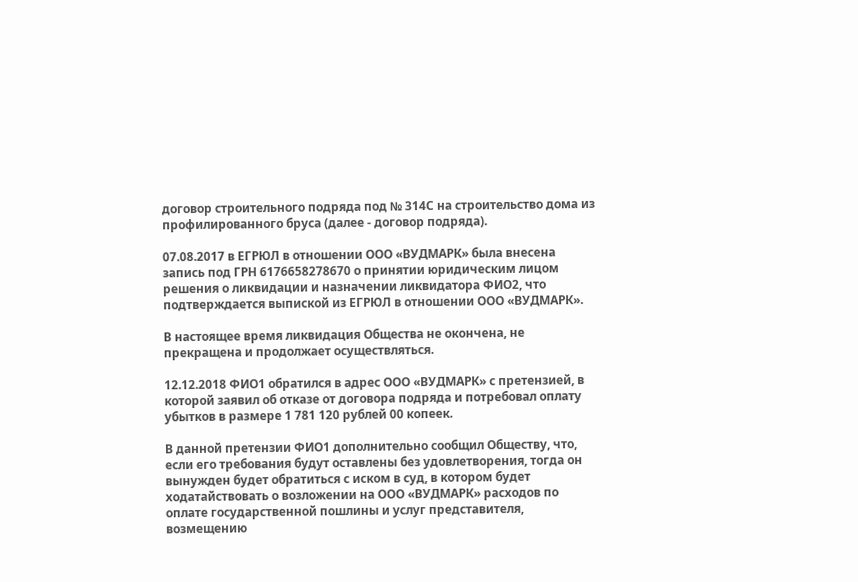договор строительного подряда под № 314С на строительство дома из профилированного бруса (далее - договор подряда).

07.08.2017 в ЕГРЮЛ в отношении ООО «ВУДМАРК» была внесена запись под ГРН 6176658278670 о принятии юридическим лицом решения о ликвидации и назначении ликвидатора ФИО2, что подтверждается выпиской из ЕГРЮЛ в отношении ООО «ВУДМАРК».

В настоящее время ликвидация Общества не окончена, не прекращена и продолжает осуществляться.

12.12.2018 ФИО1 обратился в адрес ООО «ВУДМАРК» с претензией, в которой заявил об отказе от договора подряда и потребовал оплату убытков в размере 1 781 120 рублей 00 копеек.

В данной претензии ФИО1 дополнительно сообщил Обществу, что, если его требования будут оставлены без удовлетворения, тогда он вынужден будет обратиться с иском в суд, в котором будет ходатайствовать о возложении на ООО «ВУДМАРК» расходов по оплате государственной пошлины и услуг представителя, возмещению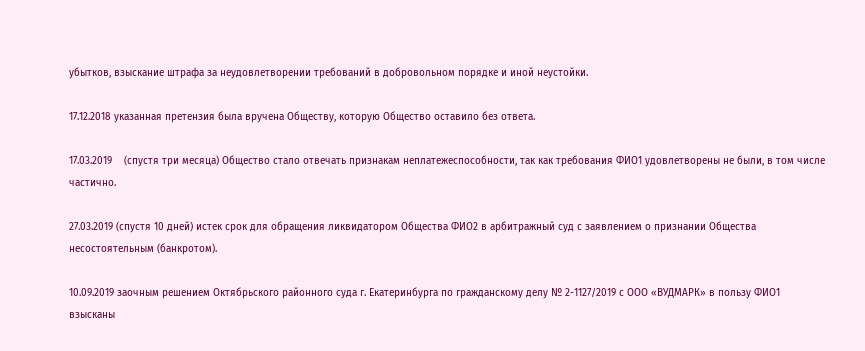убытков, взыскание штрафа за неудовлетворении требований в добровольном порядке и иной неустойки.

17.12.2018 указанная претензия была вручена Обществу, которую Общество оставило без ответа.

17.03.2019    (спустя три месяца) Общество стало отвечать признакам неплатежеспособности, так как требования ФИО1 удовлетворены не были, в том числе частично.

27.03.2019 (спустя 10 дней) истек срок для обращения ликвидатором Общества ФИО2 в арбитражный суд с заявлением о признании Общества несостоятельным (банкротом).

10.09.2019 заочным решением Октябрьского районного суда г. Екатеринбурга по гражданскому делу № 2-1127/2019 с ООО «ВУДМАРК» в пользу ФИО1 взысканы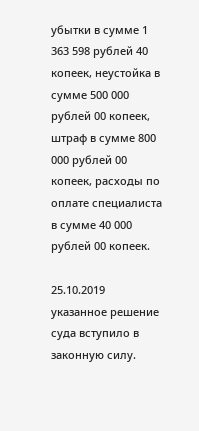убытки в сумме 1 363 598 рублей 40 копеек, неустойка в сумме 500 000 рублей 00 копеек, штраф в сумме 800 000 рублей 00 копеек, расходы по оплате специалиста в сумме 40 000 рублей 00 копеек.

25.10.2019 указанное решение суда вступило в законную силу.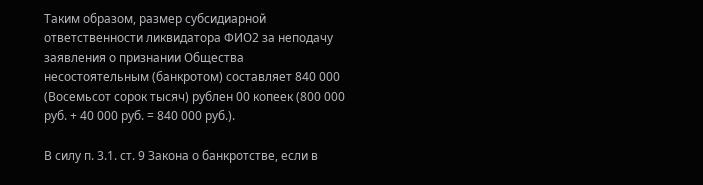Таким образом, размер субсидиарной ответственности ликвидатора ФИО2 за неподачу заявления о признании Общества несостоятельным (банкротом) составляет 840 000 (Восемьсот сорок тысяч) рублен 00 копеек (800 000 руб. + 40 000 руб. = 840 000 руб.).

В силу п. 3.1. ст. 9 Закона о банкротстве, если в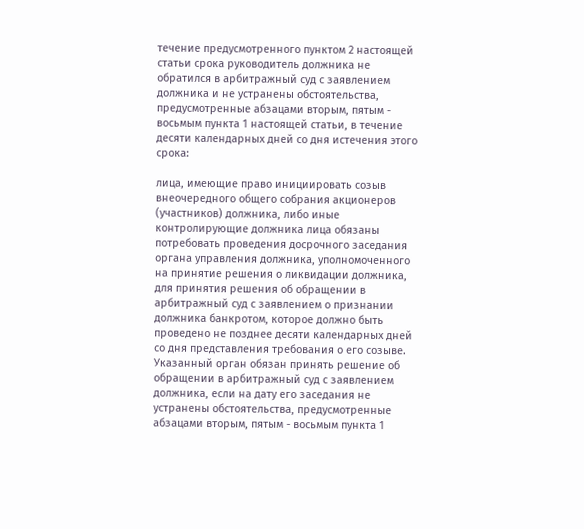течение предусмотренного пунктом 2 настоящей статьи срока руководитель должника не обратился в арбитражный суд с заявлением должника и не устранены обстоятельства, предусмотренные абзацами вторым, пятым - восьмым пункта 1 настоящей статьи, в течение десяти календарных дней со дня истечения этого срока:

лица, имеющие право инициировать созыв внеочередного общего собрания акционеров (участников) должника, либо иные контролирующие должника лица обязаны потребовать проведения досрочного заседания органа управления должника, уполномоченного на принятие решения о ликвидации должника, для принятия решения об обращении в арбитражный суд с заявлением о признании должника банкротом, которое должно быть проведено не позднее десяти календарных дней со дня представления требования о его созыве. Указанный орган обязан принять решение об обращении в арбитражный суд с заявлением должника, если на дату его заседания не устранены обстоятельства, предусмотренные абзацами вторым, пятым - восьмым пункта 1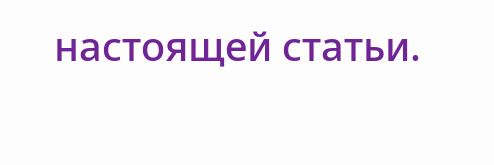настоящей статьи.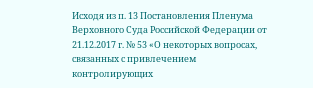Исходя из п. 13 Постановления Пленума Верховного Суда Российской Федерации от 21.12.2017 г. № 53 «О некоторых вопросах, связанных с привлечением контролирующих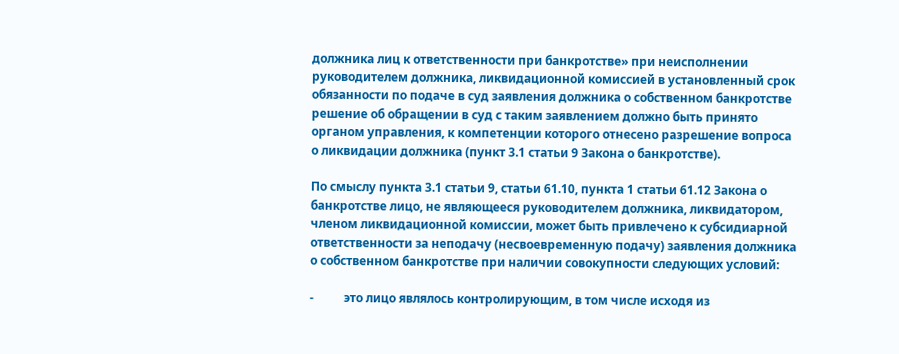должника лиц к ответственности при банкротстве» при неисполнении руководителем должника, ликвидационной комиссией в установленный срок обязанности по подаче в суд заявления должника о собственном банкротстве решение об обращении в суд с таким заявлением должно быть принято органом управления, к компетенции которого отнесено разрешение вопроса о ликвидации должника (пункт 3.1 статьи 9 Закона о банкротстве).

По смыслу пункта 3.1 статьи 9, статьи 61.10, пункта 1 статьи 61.12 Закона о банкротстве лицо, не являющееся руководителем должника, ликвидатором, членом ликвидационной комиссии, может быть привлечено к субсидиарной ответственности за неподачу (несвоевременную подачу) заявления должника о собственном банкротстве при наличии совокупности следующих условий:

-          это лицо являлось контролирующим, в том числе исходя из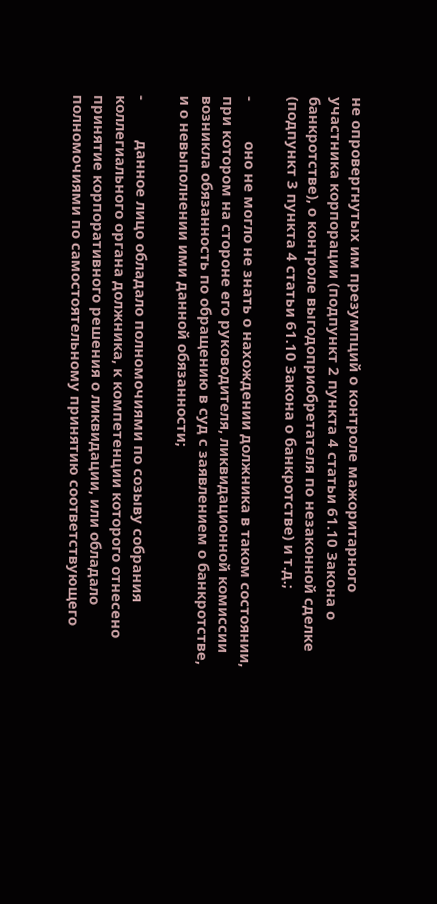не опровергнутых им презумпций о контроле мажоритарного участника корпорации (подпункт 2 пункта 4 статьи 61.10 Закона о банкротстве), о контроле выгодоприобретателя по незаконной сделке (подпункт 3 пункта 4 статьи 61.10 Закона о банкротстве) и т.д.;

-          оно не могло не знать о нахождении должника в таком состоянии, при котором на стороне его руководителя, ликвидационной комиссии возникла обязанность по обращению в суд с заявлением о банкротстве, и о невыполнении ими данной обязанности;

-          данное лицо обладало полномочиями по созыву собрания коллегиального органа должника, к компетенции которого отнесено принятие корпоративного решения о ликвидации, или обладало полномочиями по самостоятельному принятию соответствующего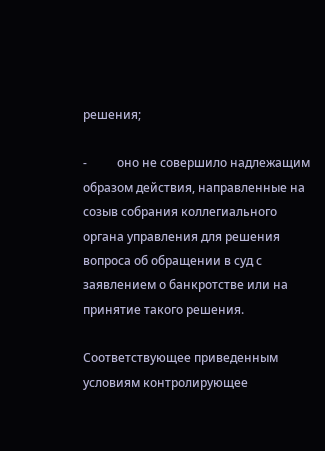решения;

-          оно не совершило надлежащим образом действия, направленные на созыв собрания коллегиального органа управления для решения вопроса об обращении в суд с заявлением о банкротстве или на принятие такого решения.

Соответствующее приведенным условиям контролирующее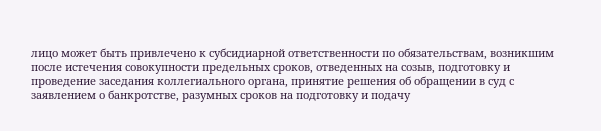лицо может быть привлечено к субсидиарной ответственности по обязательствам, возникшим после истечения совокупности предельных сроков, отведенных на созыв, подготовку и проведение заседания коллегиального органа, принятие решения об обращении в суд с заявлением о банкротстве, разумных сроков на подготовку и подачу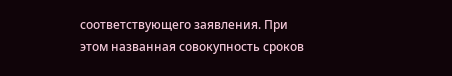соответствующего заявления. При этом названная совокупность сроков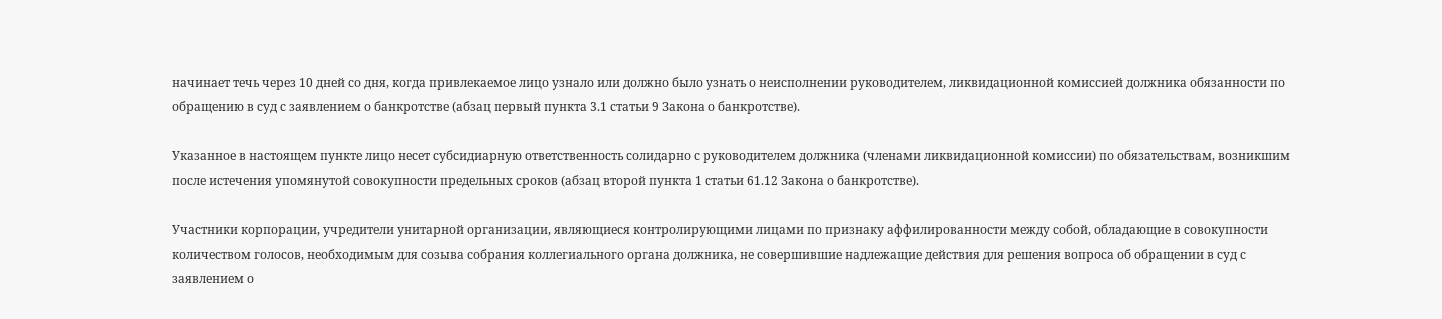начинает течь через 10 дней со дня, когда привлекаемое лицо узнало или должно было узнать о неисполнении руководителем, ликвидационной комиссией должника обязанности по обращению в суд с заявлением о банкротстве (абзац первый пункта 3.1 статьи 9 Закона о банкротстве).

Указанное в настоящем пункте лицо несет субсидиарную ответственность солидарно с руководителем должника (членами ликвидационной комиссии) по обязательствам, возникшим после истечения упомянутой совокупности предельных сроков (абзац второй пункта 1 статьи 61.12 Закона о банкротстве).

Участники корпорации, учредители унитарной организации, являющиеся контролирующими лицами по признаку аффилированности между собой, обладающие в совокупности количеством голосов, необходимым для созыва собрания коллегиального органа должника, не совершившие надлежащие действия для решения вопроса об обращении в суд с заявлением о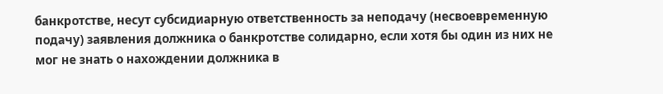банкротстве, несут субсидиарную ответственность за неподачу (несвоевременную подачу) заявления должника о банкротстве солидарно, если хотя бы один из них не мог не знать о нахождении должника в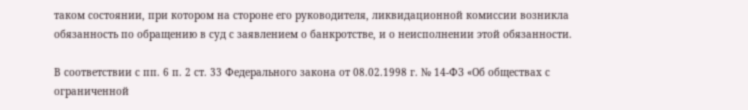таком состоянии, при котором на стороне его руководителя, ликвидационной комиссии возникла обязанность по обращению в суд с заявлением о банкротстве, и о неисполнении этой обязанности.

В соответствии с пп. 6 п. 2 ст. 33 Федерального закона от 08.02.1998 г. № 14-ФЗ «Об обществах с ограниченной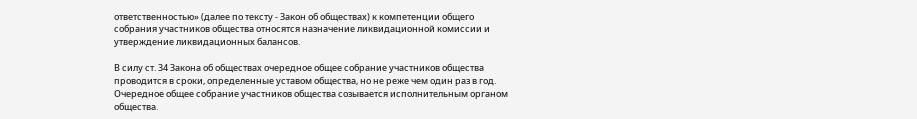ответственностью» (далее по тексту - Закон об обществах) к компетенции общего собрания участников общества относятся назначение ликвидационной комиссии и утверждение ликвидационных балансов.

В силу ст. 34 Закона об обществах очередное общее собрание участников общества проводится в сроки, определенные уставом общества, но не реже чем один раз в год. Очередное общее собрание участников общества созывается исполнительным органом общества.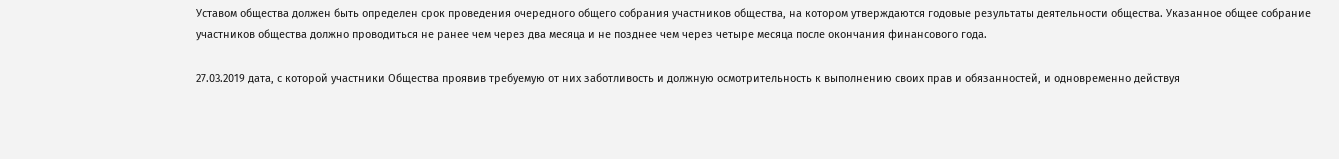Уставом общества должен быть определен срок проведения очередного общего собрания участников общества, на котором утверждаются годовые результаты деятельности общества. Указанное общее собрание участников общества должно проводиться не ранее чем через два месяца и не позднее чем через четыре месяца после окончания финансового года.

27.03.2019 дата, с которой участники Общества проявив требуемую от них заботливость и должную осмотрительность к выполнению своих прав и обязанностей, и одновременно действуя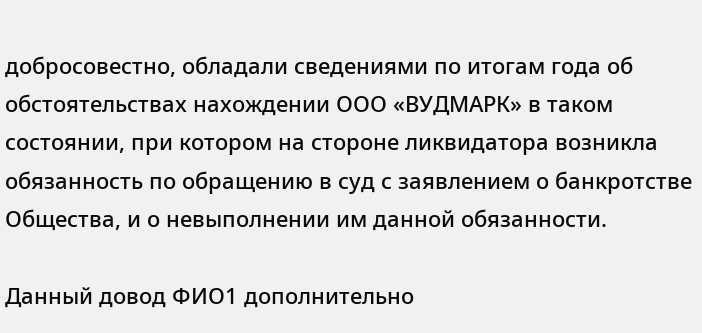добросовестно, обладали сведениями по итогам года об обстоятельствах нахождении ООО «ВУДМАРК» в таком состоянии, при котором на стороне ликвидатора возникла обязанность по обращению в суд с заявлением о банкротстве Общества, и о невыполнении им данной обязанности.

Данный довод ФИО1 дополнительно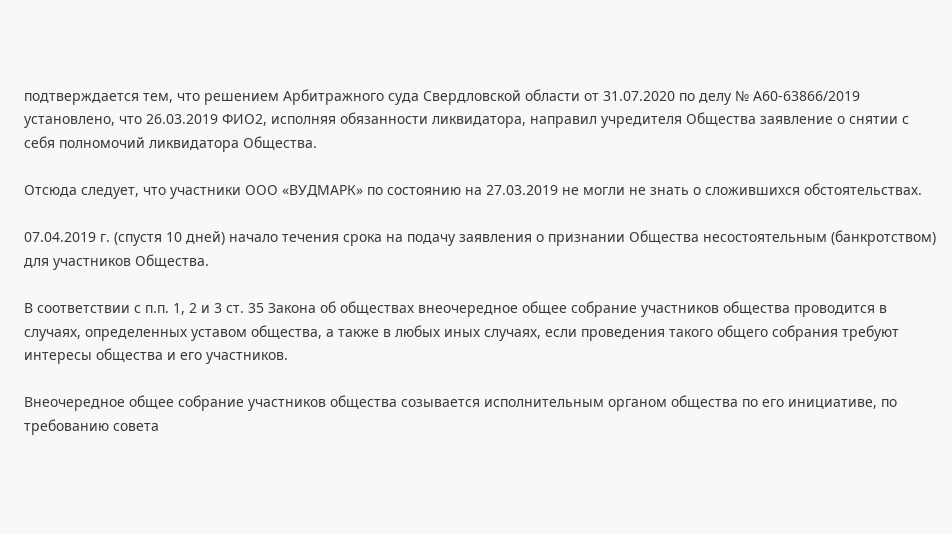подтверждается тем, что решением Арбитражного суда Свердловской области от 31.07.2020 по делу № А60-63866/2019 установлено, что 26.03.2019 ФИО2, исполняя обязанности ликвидатора, направил учредителя Общества заявление о снятии с себя полномочий ликвидатора Общества.

Отсюда следует, что участники ООО «ВУДМАРК» по состоянию на 27.03.2019 не могли не знать о сложившихся обстоятельствах.

07.04.2019 г. (спустя 10 дней) начало течения срока на подачу заявления о признании Общества несостоятельным (банкротством) для участников Общества.

В соответствии с п.п. 1, 2 и 3 ст. 35 Закона об обществах внеочередное общее собрание участников общества проводится в случаях, определенных уставом общества, а также в любых иных случаях, если проведения такого общего собрания требуют интересы общества и его участников.

Внеочередное общее собрание участников общества созывается исполнительным органом общества по его инициативе, по требованию совета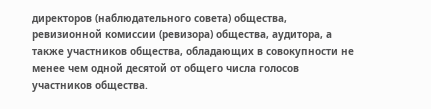директоров (наблюдательного совета) общества, ревизионной комиссии (ревизора) общества, аудитора, а также участников общества, обладающих в совокупности не менее чем одной десятой от общего числа голосов участников общества.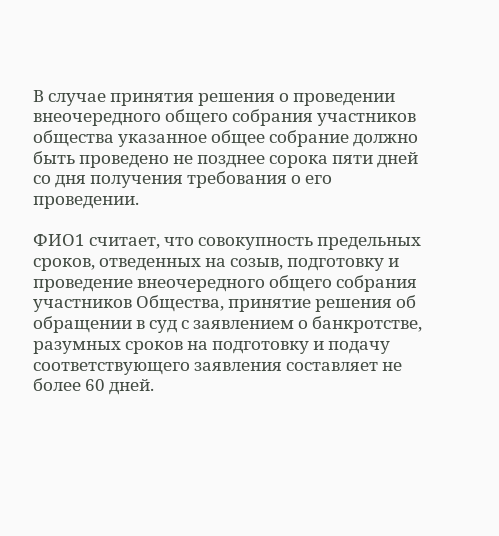В случае принятия решения о проведении внеочередного общего собрания участников общества указанное общее собрание должно быть проведено не позднее сорока пяти дней со дня получения требования о его проведении.

ФИО1 считает, что совокупность предельных сроков, отведенных на созыв, подготовку и проведение внеочередного общего собрания участников Общества, принятие решения об обращении в суд с заявлением о банкротстве, разумных сроков на подготовку и подачу соответствующего заявления составляет не более 60 дней.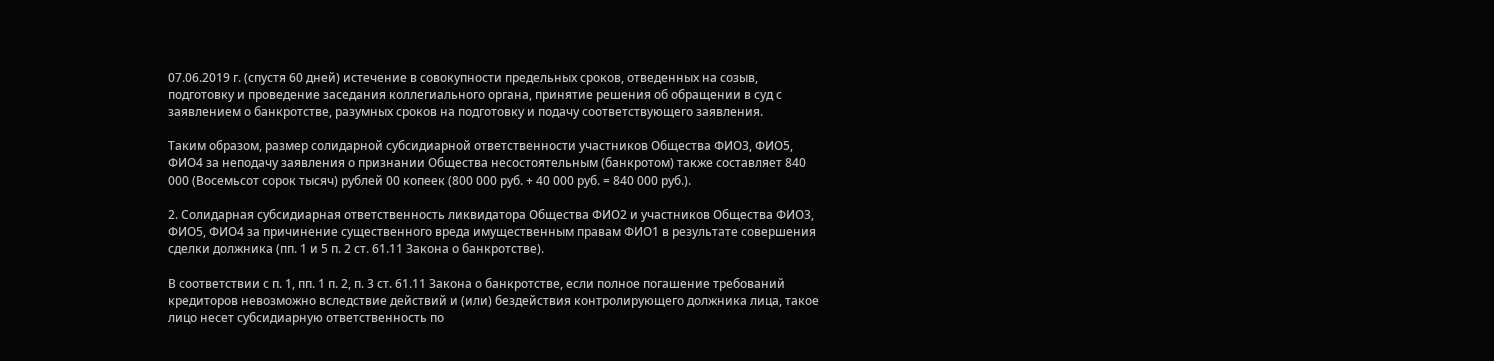07.06.2019 г. (спустя 60 дней) истечение в совокупности предельных сроков, отведенных на созыв, подготовку и проведение заседания коллегиального органа, принятие решения об обращении в суд с заявлением о банкротстве, разумных сроков на подготовку и подачу соответствующего заявления.

Таким образом, размер солидарной субсидиарной ответственности участников Общества ФИО3, ФИО5, ФИО4 за неподачу заявления о признании Общества несостоятельным (банкротом) также составляет 840 000 (Восемьсот сорок тысяч) рублей 00 копеек (800 000 руб. + 40 000 руб. = 840 000 руб.).

2. Солидарная субсидиарная ответственность ликвидатора Общества ФИО2 и участников Общества ФИО3, ФИО5, ФИО4 за причинение существенного вреда имущественным правам ФИО1 в результате совершения сделки должника (пп. 1 и 5 п. 2 ст. 61.11 Закона о банкротстве).

В соответствии с п. 1, пп. 1 п. 2, п. 3 ст. 61.11 Закона о банкротстве, если полное погашение требований кредиторов невозможно вследствие действий и (или) бездействия контролирующего должника лица, такое лицо несет субсидиарную ответственность по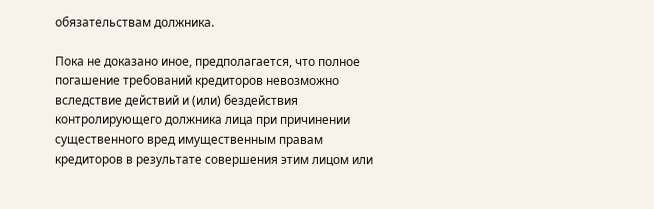обязательствам должника.

Пока не доказано иное, предполагается, что полное погашение требований кредиторов невозможно вследствие действий и (или) бездействия контролирующего должника лица при причинении существенного вред имущественным правам кредиторов в результате совершения этим лицом или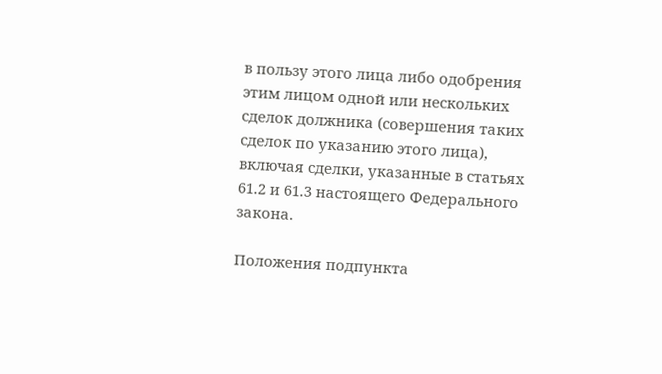в пользу этого лица либо одобрения этим лицом одной или нескольких сделок должника (совершения таких сделок по указанию этого лица), включая сделки, указанные в статьях 61.2 и 61.3 настоящего Федерального закона.

Положения подпункта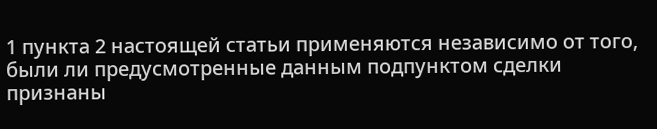1 пункта 2 настоящей статьи применяются независимо от того, были ли предусмотренные данным подпунктом сделки признаны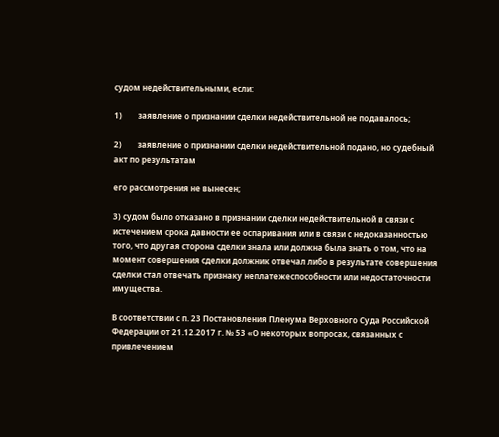судом недействительными, если:

1)        заявление о признании сделки недействительной не подавалось;

2)        заявление о признании сделки недействительной подано, но судебный акт по результатам

его рассмотрения не вынесен;

3) судом было отказано в признании сделки недействительной в связи с истечением срока давности ее оспаривания или в связи с недоказанностью того, что другая сторона сделки знала или должна была знать о том, что на момент совершения сделки должник отвечал либо в результате совершения сделки стал отвечать признаку неплатежеспособности или недостаточности имущества.

В соответствии с п. 23 Постановления Пленума Верховного Суда Российской Федерации от 21.12.2017 г. № 53 «О некоторых вопросах, связанных с привлечением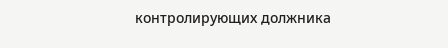контролирующих должника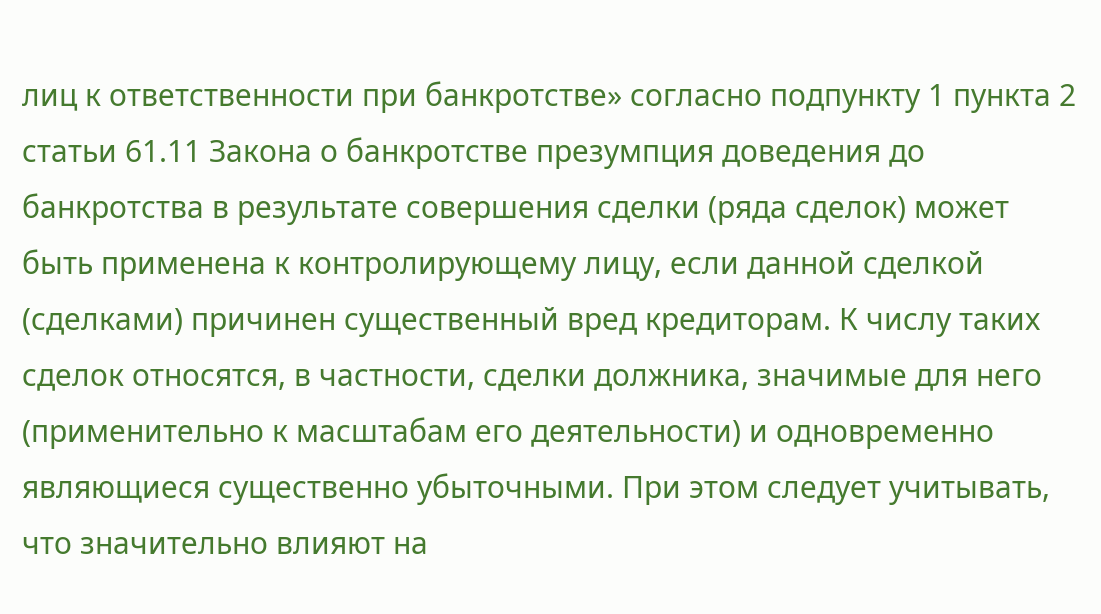лиц к ответственности при банкротстве» согласно подпункту 1 пункта 2 статьи 61.11 Закона о банкротстве презумпция доведения до банкротства в результате совершения сделки (ряда сделок) может быть применена к контролирующему лицу, если данной сделкой (сделками) причинен существенный вред кредиторам. К числу таких сделок относятся, в частности, сделки должника, значимые для него (применительно к масштабам его деятельности) и одновременно являющиеся существенно убыточными. При этом следует учитывать, что значительно влияют на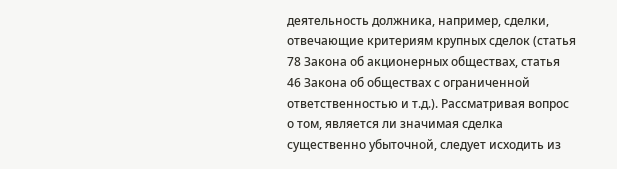деятельность должника, например, сделки, отвечающие критериям крупных сделок (статья 78 Закона об акционерных обществах, статья 46 Закона об обществах с ограниченной ответственностью и т.д.). Рассматривая вопрос о том, является ли значимая сделка существенно убыточной, следует исходить из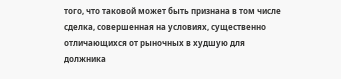того, что таковой может быть признана в том числе сделка, совершенная на условиях, существенно отличающихся от рыночных в худшую для должника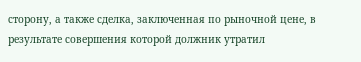сторону, а также сделка, заключенная по рыночной цене, в результате совершения которой должник утратил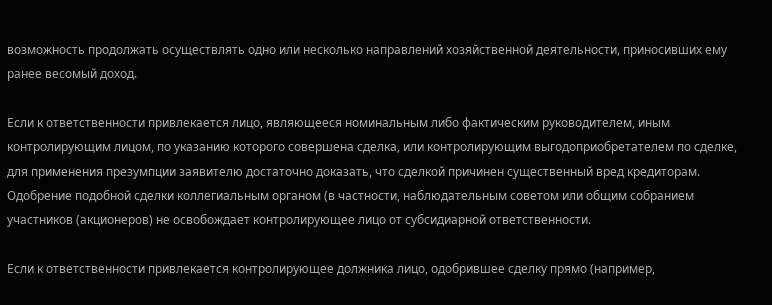возможность продолжать осуществлять одно или несколько направлений хозяйственной деятельности, приносивших ему ранее весомый доход.

Если к ответственности привлекается лицо, являющееся номинальным либо фактическим руководителем, иным контролирующим лицом, по указанию которого совершена сделка, или контролирующим выгодоприобретателем по сделке, для применения презумпции заявителю достаточно доказать, что сделкой причинен существенный вред кредиторам. Одобрение подобной сделки коллегиальным органом (в частности, наблюдательным советом или общим собранием участников (акционеров) не освобождает контролирующее лицо от субсидиарной ответственности.

Если к ответственности привлекается контролирующее должника лицо, одобрившее сделку прямо (например,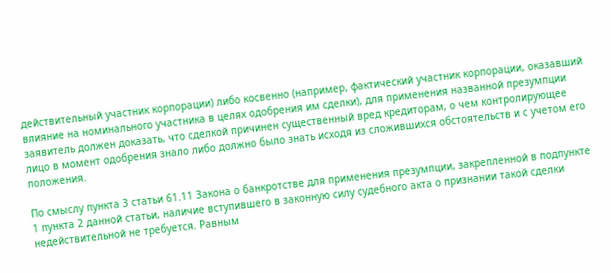действительный участник корпорации) либо косвенно (например, фактический участник корпорации, оказавший влияние на номинального участника в целях одобрения им сделки), для применения названной презумпции заявитель должен доказать, что сделкой причинен существенный вред кредиторам, о чем контролирующее лицо в момент одобрения знало либо должно было знать исходя из сложившихся обстоятельств и с учетом его положения.

По смыслу пункта 3 статьи 61.11 Закона о банкротстве для применения презумпции, закрепленной в подпункте 1 пункта 2 данной статьи, наличие вступившего в законную силу судебного акта о признании такой сделки недействительной не требуется. Равным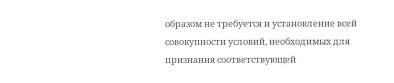образом не требуется и установление всей совокупности условий, необходимых для признания соответствующей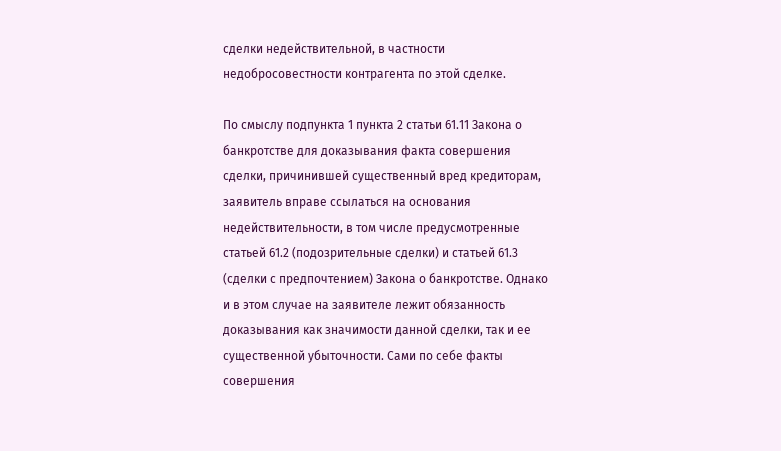сделки недействительной, в частности недобросовестности контрагента по этой сделке.

По смыслу подпункта 1 пункта 2 статьи 61.11 Закона о банкротстве для доказывания факта совершения сделки, причинившей существенный вред кредиторам, заявитель вправе ссылаться на основания недействительности, в том числе предусмотренные статьей 61.2 (подозрительные сделки) и статьей 61.3 (сделки с предпочтением) Закона о банкротстве. Однако и в этом случае на заявителе лежит обязанность доказывания как значимости данной сделки, так и ее существенной убыточности. Сами по себе факты совершения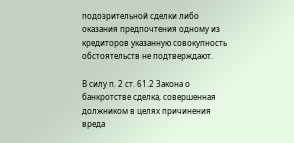подозрительной сделки либо оказания предпочтения одному из кредиторов указанную совокупность обстоятельств не подтверждают.

В силу п. 2 ст. 61.2 Закона о банкротстве сделка, совершенная должником в целях причинения вреда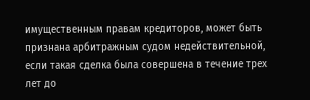имущественным правам кредиторов, может быть признана арбитражным судом недействительной, если такая сделка была совершена в течение трех лет до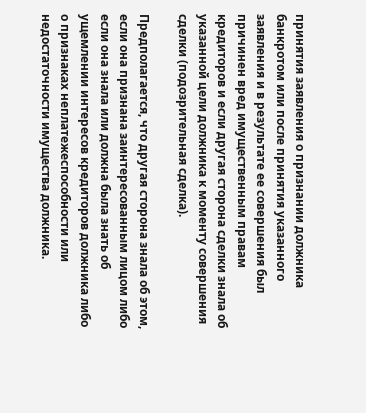принятия заявления о признании должника банкротом или после принятия указанного заявления и в результате ее совершения был причинен вред имущественным правам кредиторов и если другая сторона сделки знала об указанной цели должника к моменту совершения сделки (подозрительная сделка).

Предполагается, что другая сторона знала об этом, если она признана заинтересованным лицом либо если она знала или должна была знать об ущемлении интересов кредиторов должника либо о признаках неплатежеспособности или недостаточности имущества должника.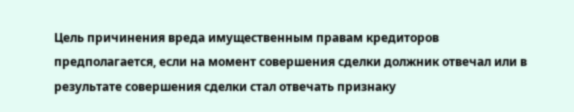Цель причинения вреда имущественным правам кредиторов предполагается, если на момент совершения сделки должник отвечал или в результате совершения сделки стал отвечать признаку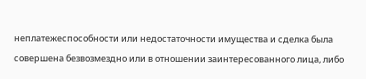неплатежеспособности или недостаточности имущества и сделка была совершена безвозмездно или в отношении заинтересованного лица, либо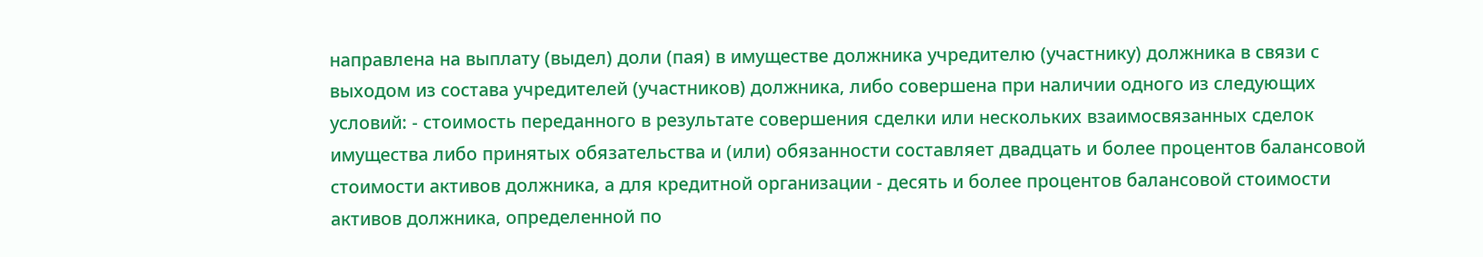направлена на выплату (выдел) доли (пая) в имуществе должника учредителю (участнику) должника в связи с выходом из состава учредителей (участников) должника, либо совершена при наличии одного из следующих условий: - стоимость переданного в результате совершения сделки или нескольких взаимосвязанных сделок имущества либо принятых обязательства и (или) обязанности составляет двадцать и более процентов балансовой стоимости активов должника, а для кредитной организации - десять и более процентов балансовой стоимости активов должника, определенной по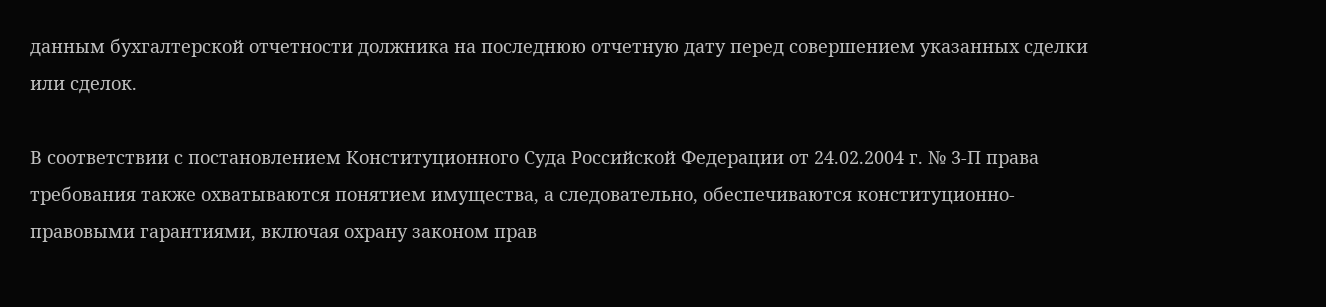данным бухгалтерской отчетности должника на последнюю отчетную дату перед совершением указанных сделки или сделок.

В соответствии с постановлением Конституционного Суда Российской Федерации от 24.02.2004 г. № 3-П права требования также охватываются понятием имущества, а следовательно, обеспечиваются конституционно-правовыми гарантиями, включая охрану законом прав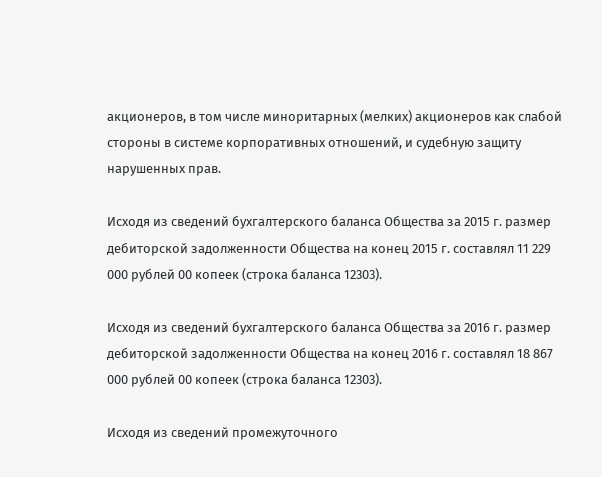акционеров, в том числе миноритарных (мелких) акционеров как слабой стороны в системе корпоративных отношений, и судебную защиту нарушенных прав.

Исходя из сведений бухгалтерского баланса Общества за 2015 г. размер дебиторской задолженности Общества на конец 2015 г. составлял 11 229 000 рублей 00 копеек (строка баланса 12303).

Исходя из сведений бухгалтерского баланса Общества за 2016 г. размер дебиторской задолженности Общества на конец 2016 г. составлял 18 867 000 рублей 00 копеек (строка баланса 12303).

Исходя из сведений промежуточного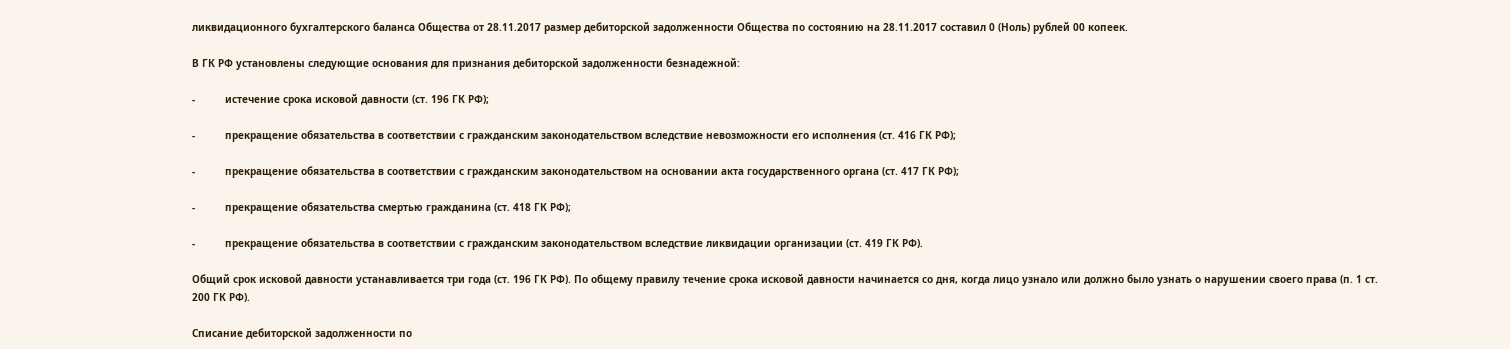ликвидационного бухгалтерского баланса Общества от 28.11.2017 размер дебиторской задолженности Общества по состоянию на 28.11.2017 составил 0 (Ноль) рублей 00 копеек.

В ГК РФ установлены следующие основания для признания дебиторской задолженности безнадежной:

-          истечение срока исковой давности (ст. 196 ГК РФ);

-          прекращение обязательства в соответствии с гражданским законодательством вследствие невозможности его исполнения (ст. 416 ГК РФ);

-          прекращение обязательства в соответствии с гражданским законодательством на основании акта государственного органа (ст. 417 ГК РФ);

-          прекращение обязательства смертью гражданина (ст. 418 ГК РФ);

-          прекращение обязательства в соответствии с гражданским законодательством вследствие ликвидации организации (ст. 419 ГК РФ).

Общий срок исковой давности устанавливается три года (ст. 196 ГК РФ). По общему правилу течение срока исковой давности начинается со дня, когда лицо узнало или должно было узнать о нарушении своего права (п. 1 ст. 200 ГК РФ).

Списание дебиторской задолженности по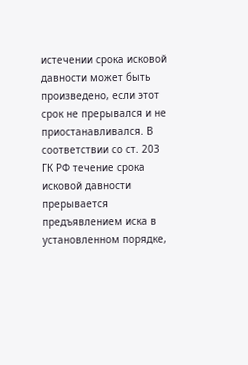истечении срока исковой давности может быть произведено, если этот срок не прерывался и не приостанавливался. В соответствии со ст. 203 ГК РФ течение срока исковой давности прерывается предъявлением иска в установленном порядке,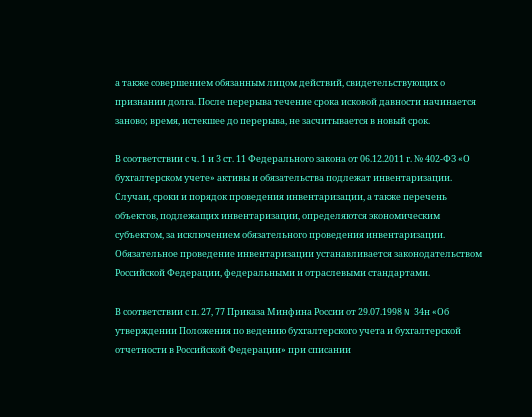а также совершением обязанным лицом действий, свидетельствующих о признании долга. После перерыва течение срока исковой давности начинается заново; время, истекшее до перерыва, не засчитывается в новый срок.

В соответствии с ч. 1 и 3 ст. 11 Федерального закона от 06.12.2011 г. № 402-ФЗ «О бухгалтерском учете» активы и обязательства подлежат инвентаризации. Случаи, сроки и порядок проведения инвентаризации, а также перечень объектов, подлежащих инвентаризации, определяются экономическим субъектом, за исключением обязательного проведения инвентаризации. Обязательное проведение инвентаризации устанавливается законодательством Российской Федерации, федеральными и отраслевыми стандартами.

В соответствии с п. 27, 77 Приказа Минфина России от 29.07.1998 N 34н «Об утверждении Положения по ведению бухгалтерского учета и бухгалтерской отчетности в Российской Федерации» при списании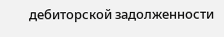дебиторской задолженности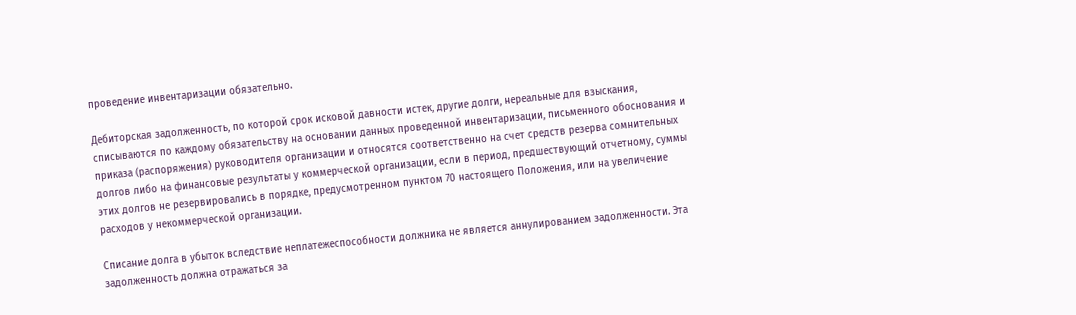проведение инвентаризации обязательно.

Дебиторская задолженность, по которой срок исковой давности истек, другие долги, нереальные для взыскания, списываются по каждому обязательству на основании данных проведенной инвентаризации, письменного обоснования и приказа (распоряжения) руководителя организации и относятся соответственно на счет средств резерва сомнительных долгов либо на финансовые результаты у коммерческой организации, если в период, предшествующий отчетному, суммы этих долгов не резервировались в порядке, предусмотренном пунктом 70 настоящего Положения, или на увеличение расходов у некоммерческой организации.

Списание долга в убыток вследствие неплатежеспособности должника не является аннулированием задолженности. Эта задолженность должна отражаться за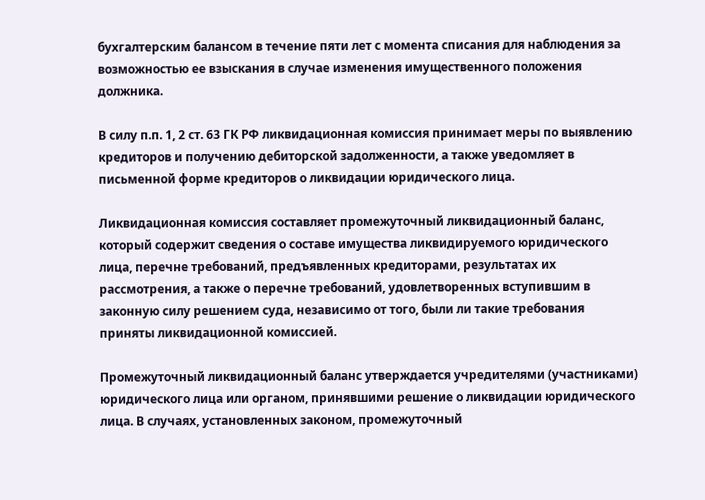бухгалтерским балансом в течение пяти лет с момента списания для наблюдения за возможностью ее взыскания в случае изменения имущественного положения должника.

В силу п.п. 1, 2 ст. 63 ГК РФ ликвидационная комиссия принимает меры по выявлению кредиторов и получению дебиторской задолженности, а также уведомляет в письменной форме кредиторов о ликвидации юридического лица.

Ликвидационная комиссия составляет промежуточный ликвидационный баланс, который содержит сведения о составе имущества ликвидируемого юридического лица, перечне требований, предъявленных кредиторами, результатах их рассмотрения, а также о перечне требований, удовлетворенных вступившим в законную силу решением суда, независимо от того, были ли такие требования приняты ликвидационной комиссией.

Промежуточный ликвидационный баланс утверждается учредителями (участниками) юридического лица или органом, принявшими решение о ликвидации юридического лица. В случаях, установленных законом, промежуточный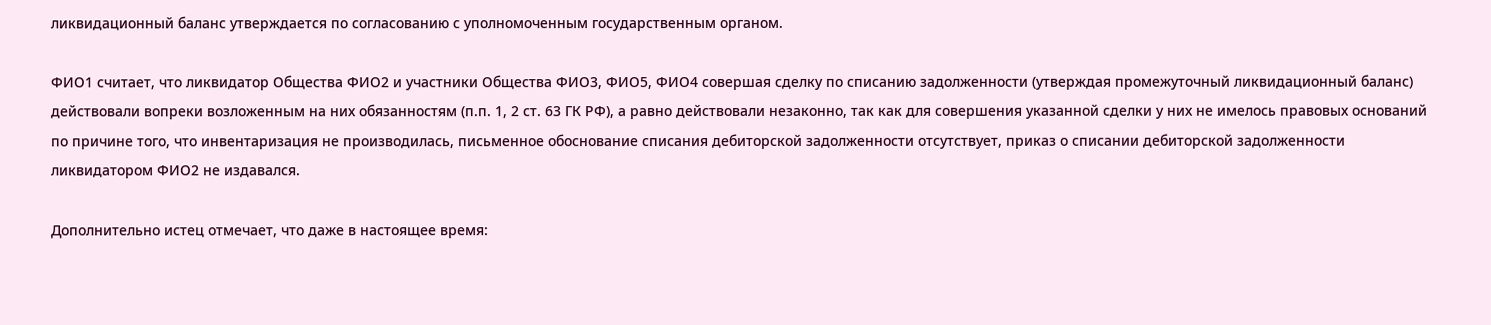ликвидационный баланс утверждается по согласованию с уполномоченным государственным органом.

ФИО1 считает, что ликвидатор Общества ФИО2 и участники Общества ФИО3, ФИО5, ФИО4 совершая сделку по списанию задолженности (утверждая промежуточный ликвидационный баланс) действовали вопреки возложенным на них обязанностям (п.п. 1, 2 ст. 63 ГК РФ), а равно действовали незаконно, так как для совершения указанной сделки у них не имелось правовых оснований по причине того, что инвентаризация не производилась, письменное обоснование списания дебиторской задолженности отсутствует, приказ о списании дебиторской задолженности ликвидатором ФИО2 не издавался.

Дополнительно истец отмечает, что даже в настоящее время: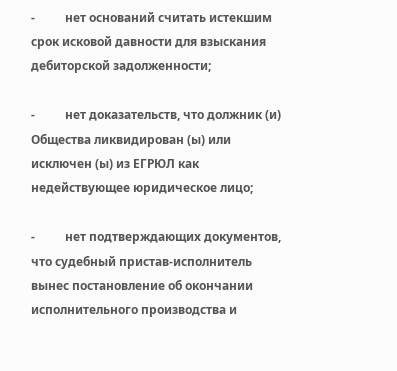-          нет оснований считать истекшим срок исковой давности для взыскания дебиторской задолженности;

-          нет доказательств, что должник (и) Общества ликвидирован (ы) или исключен (ы) из ЕГРЮЛ как недействующее юридическое лицо;

-          нет подтверждающих документов, что судебный пристав-исполнитель вынес постановление об окончании исполнительного производства и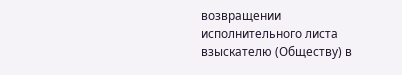возвращении исполнительного листа взыскателю (Обществу) в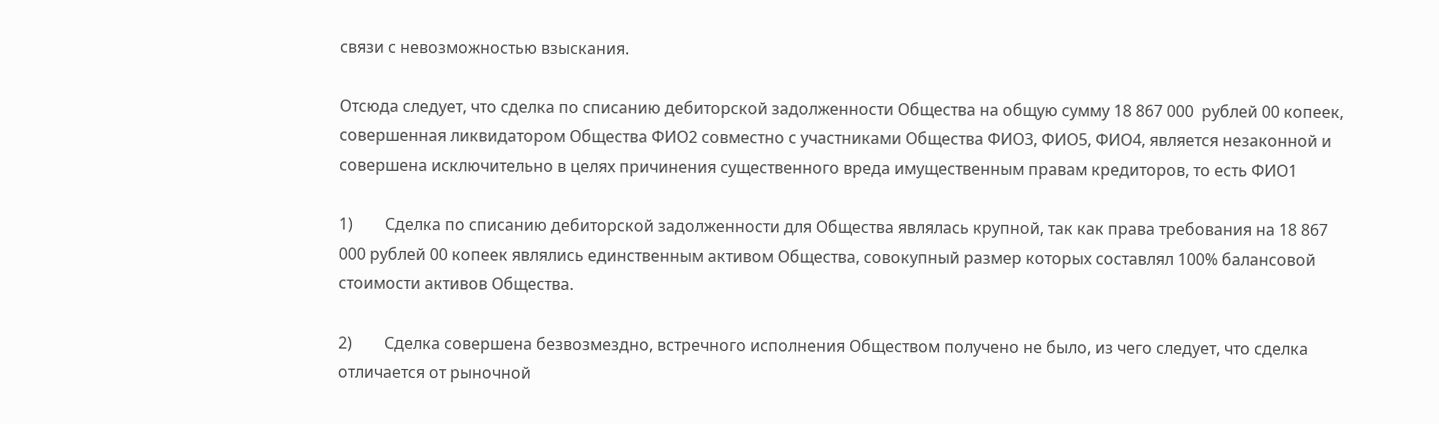связи с невозможностью взыскания.

Отсюда следует, что сделка по списанию дебиторской задолженности Общества на общую сумму 18 867 000  рублей 00 копеек, совершенная ликвидатором Общества ФИО2 совместно с участниками Общества ФИО3, ФИО5, ФИО4, является незаконной и совершена исключительно в целях причинения существенного вреда имущественным правам кредиторов, то есть ФИО1

1)        Сделка по списанию дебиторской задолженности для Общества являлась крупной, так как права требования на 18 867 000 рублей 00 копеек являлись единственным активом Общества, совокупный размер которых составлял 100% балансовой стоимости активов Общества.

2)        Сделка совершена безвозмездно, встречного исполнения Обществом получено не было, из чего следует, что сделка отличается от рыночной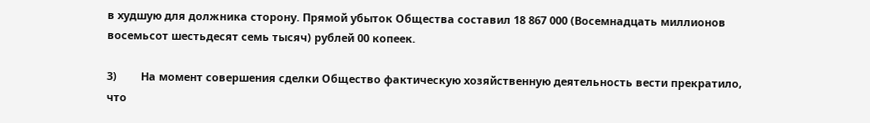в худшую для должника сторону. Прямой убыток Общества составил 18 867 000 (Восемнадцать миллионов восемьсот шестьдесят семь тысяч) рублей 00 копеек.

3)        На момент совершения сделки Общество фактическую хозяйственную деятельность вести прекратило, что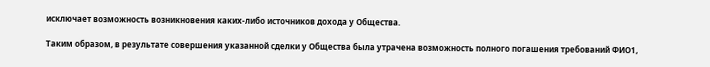исключает возможность возникновения каких-либо источников дохода у Общества.

Таким образом, в результате совершения указанной сделки у Общества была утрачена возможность полного погашения требований ФИО1,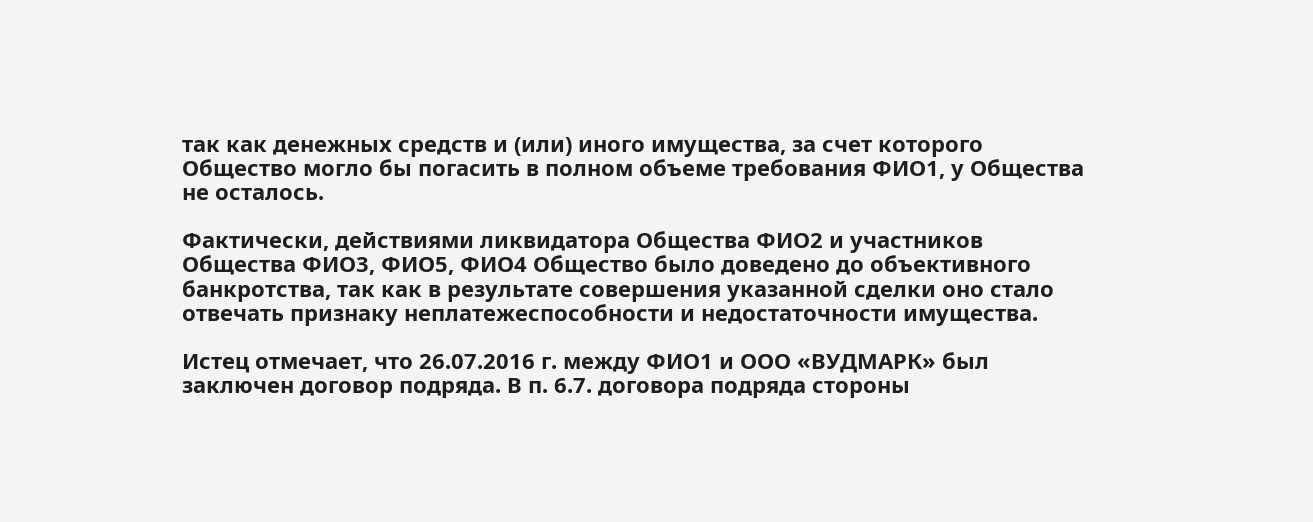так как денежных средств и (или) иного имущества, за счет которого Общество могло бы погасить в полном объеме требования ФИО1, у Общества не осталось.

Фактически, действиями ликвидатора Общества ФИО2 и участников Общества ФИО3, ФИО5, ФИО4 Общество было доведено до объективного банкротства, так как в результате совершения указанной сделки оно стало отвечать признаку неплатежеспособности и недостаточности имущества.

Истец отмечает, что 26.07.2016 г. между ФИО1 и ООО «ВУДМАРК» был заключен договор подряда. В п. 6.7. договора подряда стороны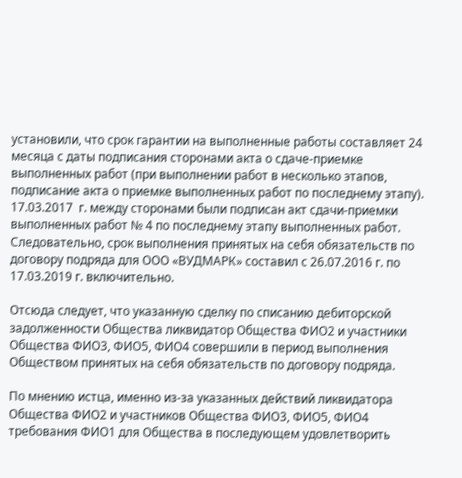установили, что срок гарантии на выполненные работы составляет 24 месяца с даты подписания сторонами акта о сдаче-приемке выполненных работ (при выполнении работ в несколько этапов, подписание акта о приемке выполненных работ по последнему этапу). 17.03.2017  г. между сторонами были подписан акт сдачи-приемки выполненных работ № 4 по последнему этапу выполненных работ. Следовательно, срок выполнения принятых на себя обязательств по договору подряда для ООО «ВУДМАРК» составил с 26.07.2016 г. по 17.03.2019 г. включительно.

Отсюда следует, что указанную сделку по списанию дебиторской задолженности Общества ликвидатор Общества ФИО2 и участники Общества ФИО3, ФИО5, ФИО4 совершили в период выполнения Обществом принятых на себя обязательств по договору подряда.

По мнению истца, именно из-за указанных действий ликвидатора Общества ФИО2 и участников Общества ФИО3, ФИО5, ФИО4 требования ФИО1 для Общества в последующем удовлетворить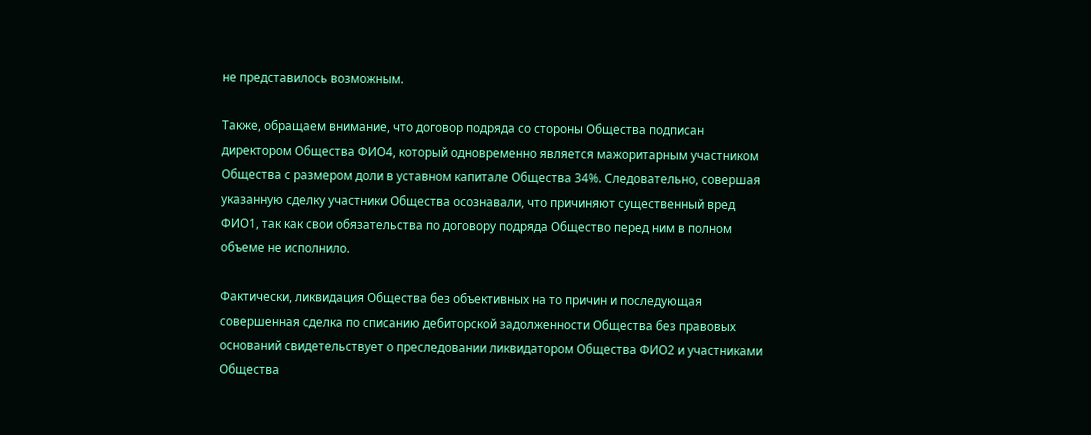не представилось возможным.

Также, обращаем внимание, что договор подряда со стороны Общества подписан директором Общества ФИО4, который одновременно является мажоритарным участником Общества с размером доли в уставном капитале Общества 34%. Следовательно, совершая указанную сделку участники Общества осознавали, что причиняют существенный вред ФИО1, так как свои обязательства по договору подряда Общество перед ним в полном объеме не исполнило.

Фактически, ликвидация Общества без объективных на то причин и последующая совершенная сделка по списанию дебиторской задолженности Общества без правовых оснований свидетельствует о преследовании ликвидатором Общества ФИО2 и участниками Общества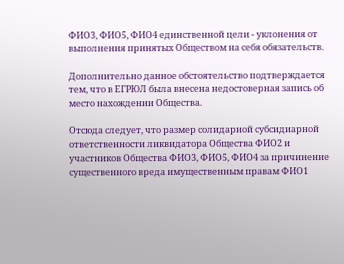ФИО3, ФИО5, ФИО4 единственной цели - уклонения от выполнения принятых Обществом на себя обязательств.

Дополнительно данное обстоятельство подтверждается тем, что в ЕГРЮЛ была внесена недостоверная запись об место нахождении Общества.

Отсюда следует, что размер солидарной субсидиарной ответственности ликвидатора Общества ФИО2 и участников Общества ФИО3, ФИО5, ФИО4 за причинение существенного вреда имущественным правам ФИО1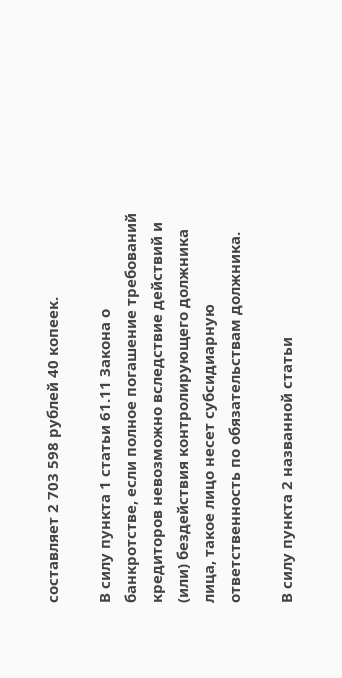составляет 2 703 598 рублей 40 копеек.

В силу пункта 1 статьи 61.11 Закона о банкротстве, если полное погашение требований кредиторов невозможно вследствие действий и (или) бездействия контролирующего должника лица, такое лицо несет субсидиарную ответственность по обязательствам должника.

В силу пункта 2 названной статьи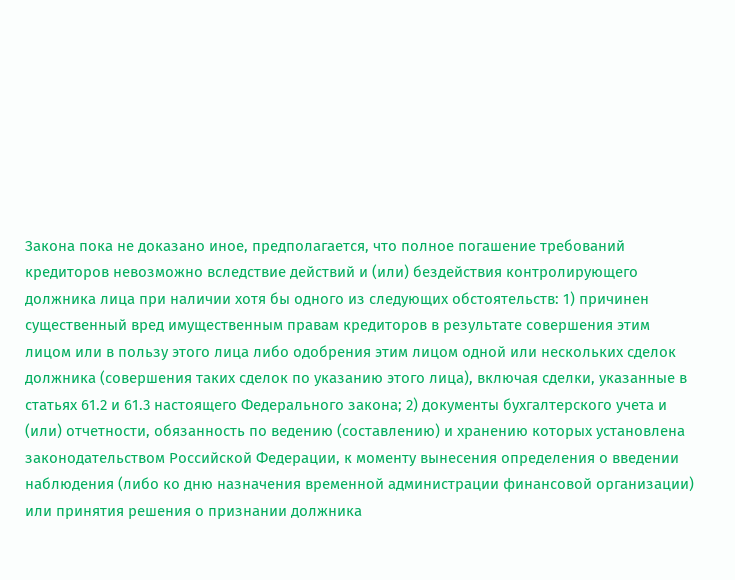Закона пока не доказано иное, предполагается, что полное погашение требований кредиторов невозможно вследствие действий и (или) бездействия контролирующего должника лица при наличии хотя бы одного из следующих обстоятельств: 1) причинен существенный вред имущественным правам кредиторов в результате совершения этим лицом или в пользу этого лица либо одобрения этим лицом одной или нескольких сделок должника (совершения таких сделок по указанию этого лица), включая сделки, указанные в статьях 61.2 и 61.3 настоящего Федерального закона; 2) документы бухгалтерского учета и (или) отчетности, обязанность по ведению (составлению) и хранению которых установлена законодательством Российской Федерации, к моменту вынесения определения о введении наблюдения (либо ко дню назначения временной администрации финансовой организации) или принятия решения о признании должника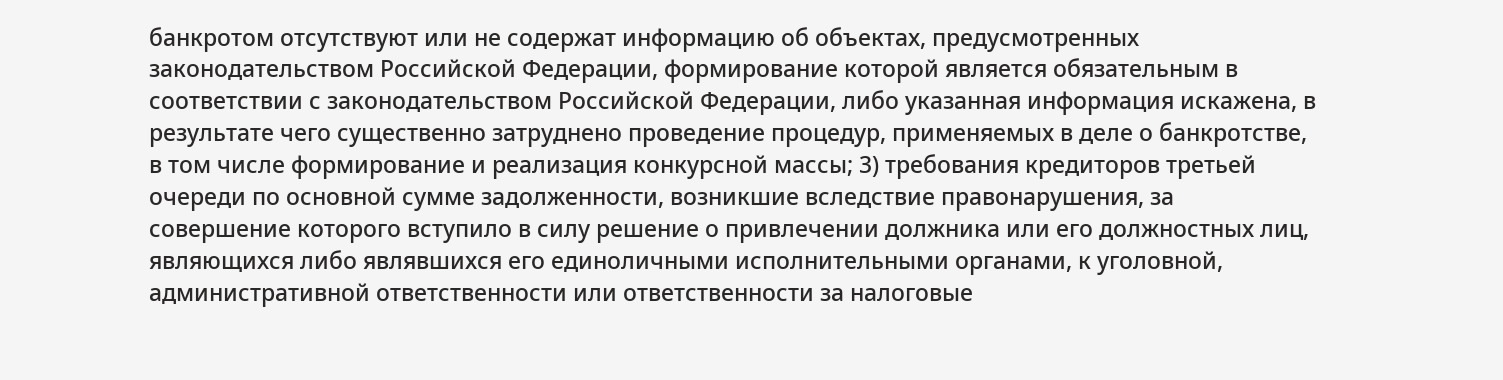банкротом отсутствуют или не содержат информацию об объектах, предусмотренных законодательством Российской Федерации, формирование которой является обязательным в соответствии с законодательством Российской Федерации, либо указанная информация искажена, в результате чего существенно затруднено проведение процедур, применяемых в деле о банкротстве, в том числе формирование и реализация конкурсной массы; 3) требования кредиторов третьей очереди по основной сумме задолженности, возникшие вследствие правонарушения, за совершение которого вступило в силу решение о привлечении должника или его должностных лиц, являющихся либо являвшихся его единоличными исполнительными органами, к уголовной, административной ответственности или ответственности за налоговые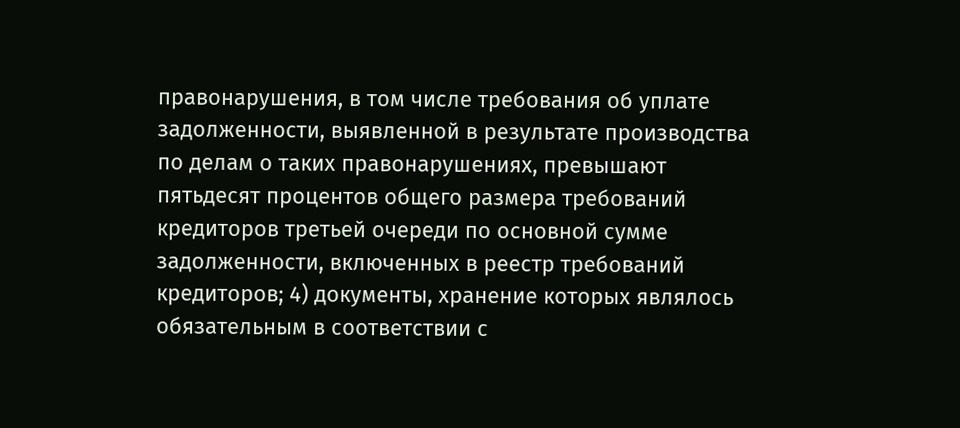правонарушения, в том числе требования об уплате задолженности, выявленной в результате производства по делам о таких правонарушениях, превышают пятьдесят процентов общего размера требований кредиторов третьей очереди по основной сумме задолженности, включенных в реестр требований кредиторов; 4) документы, хранение которых являлось обязательным в соответствии с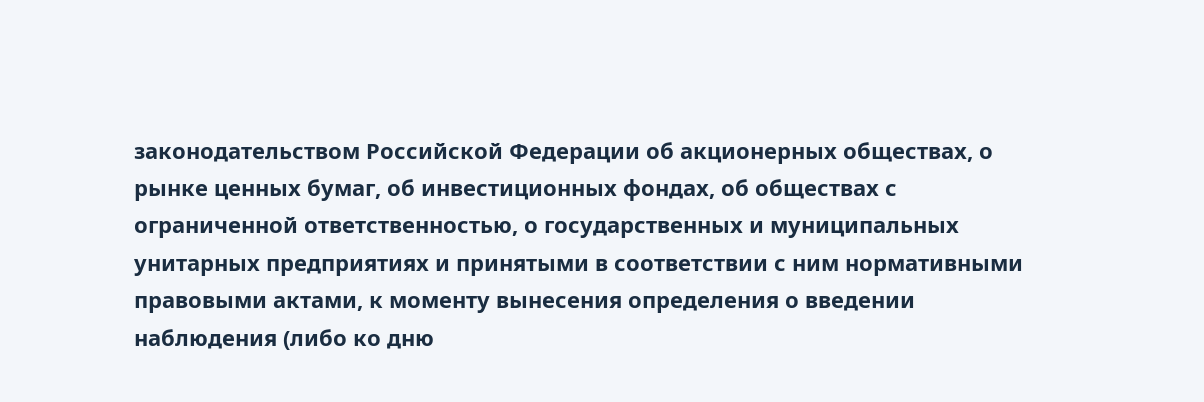законодательством Российской Федерации об акционерных обществах, о рынке ценных бумаг, об инвестиционных фондах, об обществах с ограниченной ответственностью, о государственных и муниципальных унитарных предприятиях и принятыми в соответствии с ним нормативными правовыми актами, к моменту вынесения определения о введении наблюдения (либо ко дню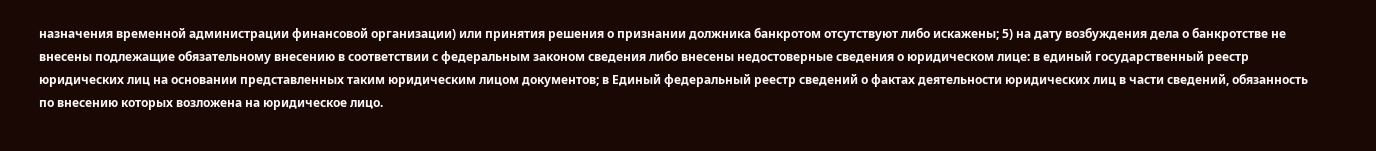назначения временной администрации финансовой организации) или принятия решения о признании должника банкротом отсутствуют либо искажены; 5) на дату возбуждения дела о банкротстве не внесены подлежащие обязательному внесению в соответствии с федеральным законом сведения либо внесены недостоверные сведения о юридическом лице: в единый государственный реестр юридических лиц на основании представленных таким юридическим лицом документов; в Единый федеральный реестр сведений о фактах деятельности юридических лиц в части сведений, обязанность по внесению которых возложена на юридическое лицо.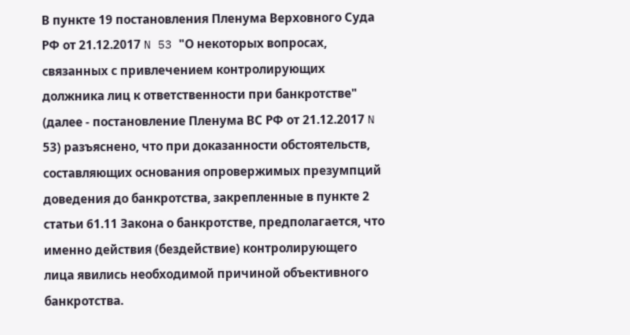В пункте 19 постановления Пленума Верховного Суда РФ от 21.12.2017 N 53 "О некоторых вопросах, связанных с привлечением контролирующих должника лиц к ответственности при банкротстве" (далее - постановление Пленума ВС РФ от 21.12.2017 N 53) разъяснено, что при доказанности обстоятельств, составляющих основания опровержимых презумпций доведения до банкротства, закрепленные в пункте 2 статьи 61.11 Закона о банкротстве, предполагается, что именно действия (бездействие) контролирующего лица явились необходимой причиной объективного банкротства.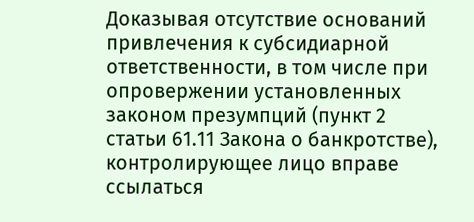Доказывая отсутствие оснований привлечения к субсидиарной ответственности, в том числе при опровержении установленных законом презумпций (пункт 2 статьи 61.11 Закона о банкротстве), контролирующее лицо вправе ссылаться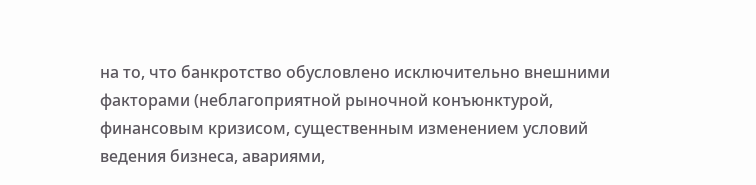на то, что банкротство обусловлено исключительно внешними факторами (неблагоприятной рыночной конъюнктурой, финансовым кризисом, существенным изменением условий ведения бизнеса, авариями,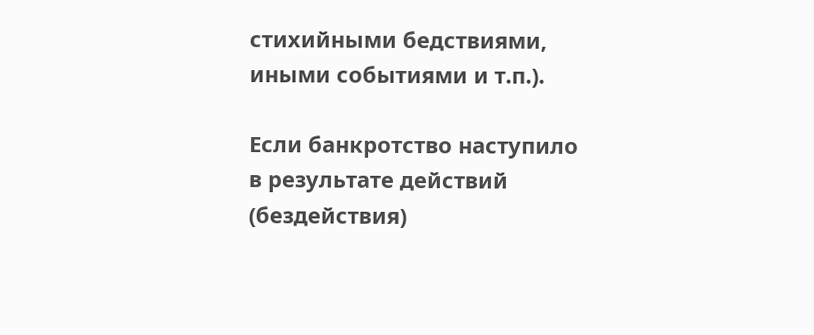стихийными бедствиями, иными событиями и т.п.).

Если банкротство наступило в результате действий (бездействия)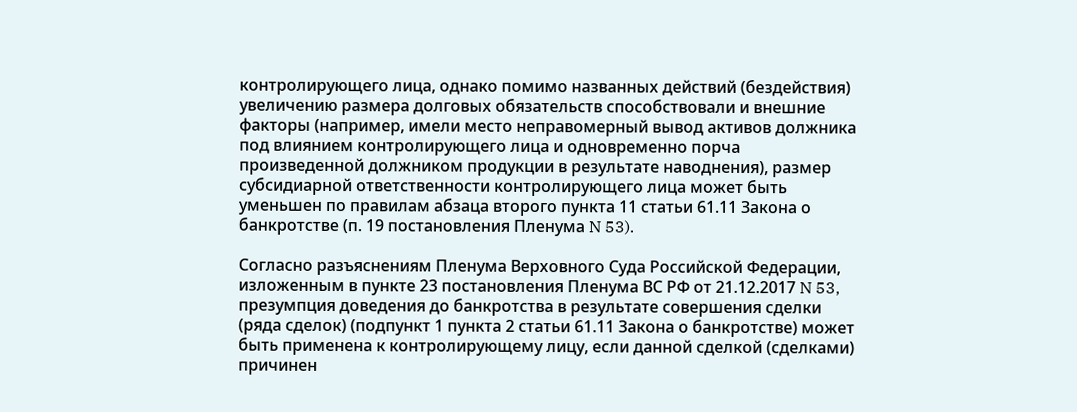контролирующего лица, однако помимо названных действий (бездействия) увеличению размера долговых обязательств способствовали и внешние факторы (например, имели место неправомерный вывод активов должника под влиянием контролирующего лица и одновременно порча произведенной должником продукции в результате наводнения), размер субсидиарной ответственности контролирующего лица может быть уменьшен по правилам абзаца второго пункта 11 статьи 61.11 Закона о банкротстве (п. 19 постановления Пленума N 53).

Согласно разъяснениям Пленума Верховного Суда Российской Федерации, изложенным в пункте 23 постановления Пленума ВС РФ от 21.12.2017 N 53, презумпция доведения до банкротства в результате совершения сделки (ряда сделок) (подпункт 1 пункта 2 статьи 61.11 Закона о банкротстве) может быть применена к контролирующему лицу, если данной сделкой (сделками) причинен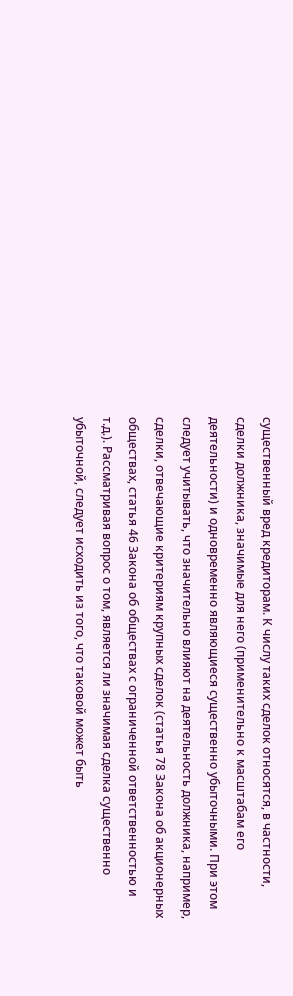существенный вред кредиторам. К числу таких сделок относятся, в частности, сделки должника, значимые для него (применительно к масштабам его деятельности) и одновременно являющиеся существенно убыточными. При этом следует учитывать, что значительно влияют на деятельность должника, например, сделки, отвечающие критериям крупных сделок (статья 78 Закона об акционерных обществах, статья 46 Закона об обществах с ограниченной ответственностью и т.д.). Рассматривая вопрос о том, является ли значимая сделка существенно убыточной, следует исходить из того, что таковой может быть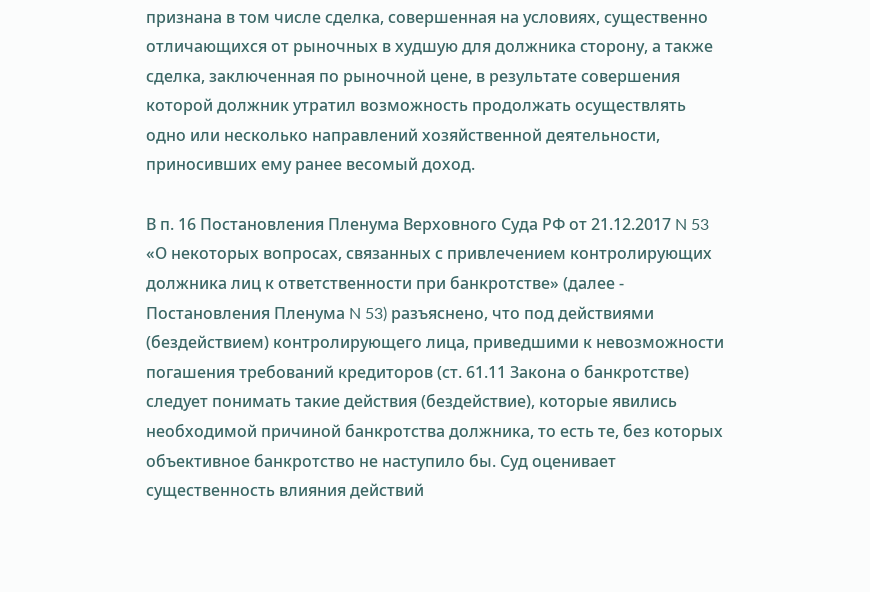признана в том числе сделка, совершенная на условиях, существенно отличающихся от рыночных в худшую для должника сторону, а также сделка, заключенная по рыночной цене, в результате совершения которой должник утратил возможность продолжать осуществлять одно или несколько направлений хозяйственной деятельности, приносивших ему ранее весомый доход.

В п. 16 Постановления Пленума Верховного Суда РФ от 21.12.2017 N 53 «О некоторых вопросах, связанных с привлечением контролирующих должника лиц к ответственности при банкротстве» (далее - Постановления Пленума N 53) разъяснено, что под действиями (бездействием) контролирующего лица, приведшими к невозможности погашения требований кредиторов (ст. 61.11 Закона о банкротстве) следует понимать такие действия (бездействие), которые явились необходимой причиной банкротства должника, то есть те, без которых объективное банкротство не наступило бы. Суд оценивает существенность влияния действий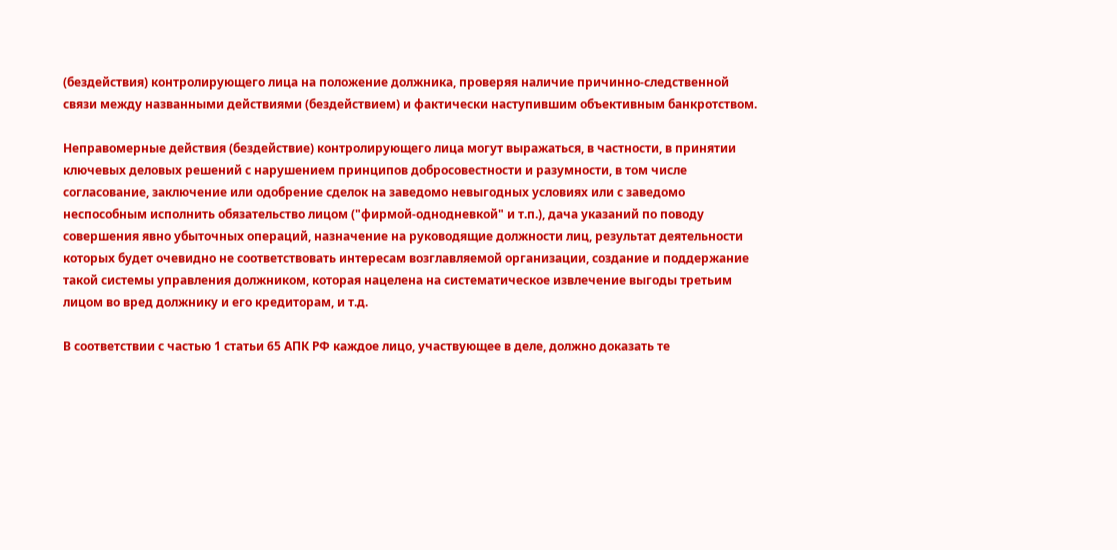(бездействия) контролирующего лица на положение должника, проверяя наличие причинно-следственной связи между названными действиями (бездействием) и фактически наступившим объективным банкротством.

Неправомерные действия (бездействие) контролирующего лица могут выражаться, в частности, в принятии ключевых деловых решений с нарушением принципов добросовестности и разумности, в том числе согласование, заключение или одобрение сделок на заведомо невыгодных условиях или с заведомо неспособным исполнить обязательство лицом ("фирмой-однодневкой" и т.п.), дача указаний по поводу совершения явно убыточных операций, назначение на руководящие должности лиц, результат деятельности которых будет очевидно не соответствовать интересам возглавляемой организации, создание и поддержание такой системы управления должником, которая нацелена на систематическое извлечение выгоды третьим лицом во вред должнику и его кредиторам, и т.д.

В соответствии с частью 1 статьи 65 АПК РФ каждое лицо, участвующее в деле, должно доказать те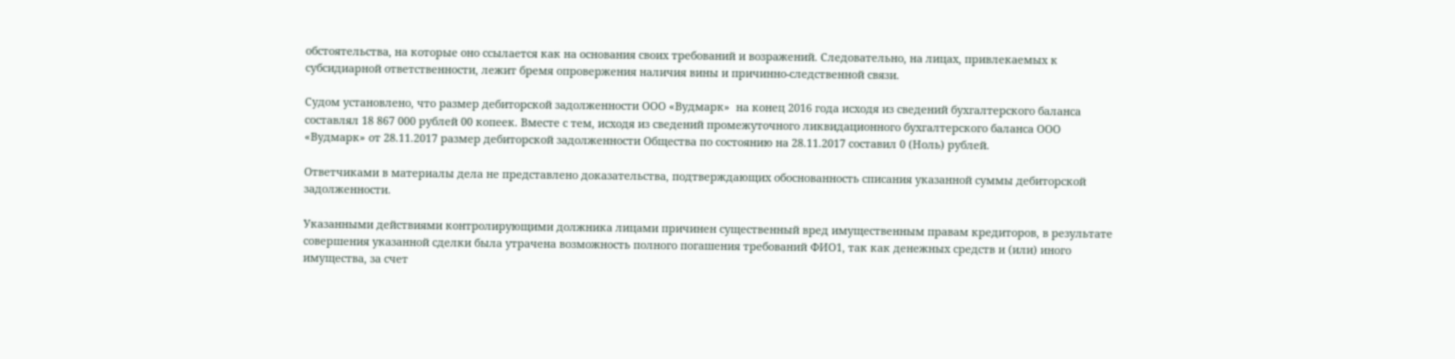обстоятельства, на которые оно ссылается как на основания своих требований и возражений. Следовательно, на лицах, привлекаемых к субсидиарной ответственности, лежит бремя опровержения наличия вины и причинно-следственной связи.

Судом установлено, что размер дебиторской задолженности ООО «Вудмарк»  на конец 2016 года исходя из сведений бухгалтерского баланса составлял 18 867 000 рублей 00 копеек. Вместе с тем, исходя из сведений промежуточного ликвидационного бухгалтерского баланса ООО «Вудмарк» от 28.11.2017 размер дебиторской задолженности Общества по состоянию на 28.11.2017 составил 0 (Ноль) рублей.

Ответчиками в материалы дела не представлено доказательства, подтверждающих обоснованность списания указанной суммы дебиторской задолженности.

Указанными действиями контролирующими должника лицами причинен существенный вред имущественным правам кредиторов, в результате совершения указанной сделки была утрачена возможность полного погашения требований ФИО1, так как денежных средств и (или) иного имущества, за счет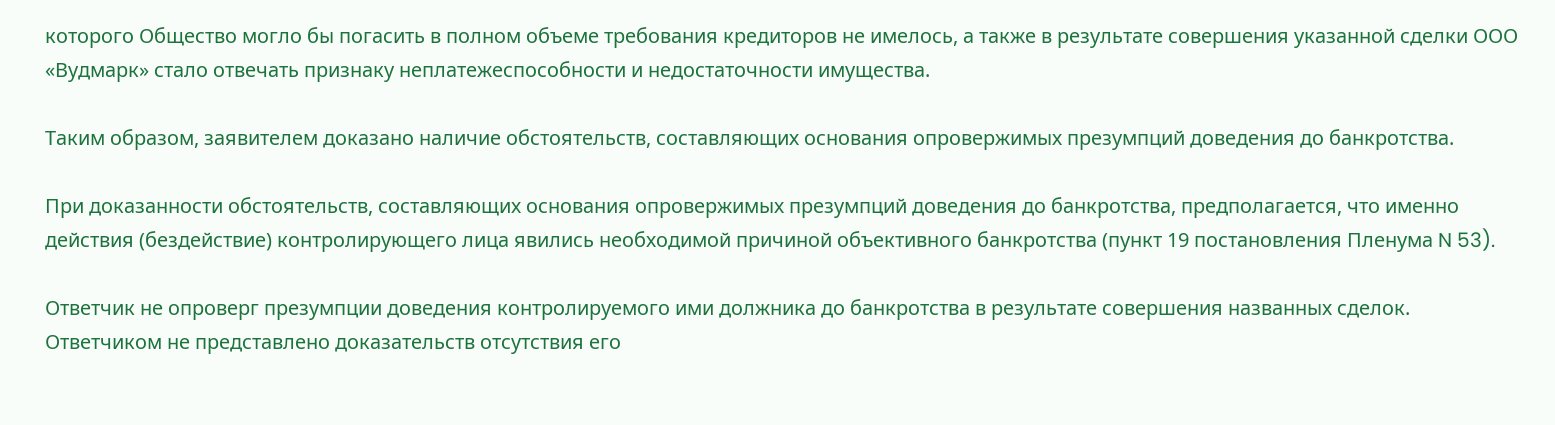которого Общество могло бы погасить в полном объеме требования кредиторов не имелось, а также в результате совершения указанной сделки ООО «Вудмарк» стало отвечать признаку неплатежеспособности и недостаточности имущества.

Таким образом, заявителем доказано наличие обстоятельств, составляющих основания опровержимых презумпций доведения до банкротства.

При доказанности обстоятельств, составляющих основания опровержимых презумпций доведения до банкротства, предполагается, что именно действия (бездействие) контролирующего лица явились необходимой причиной объективного банкротства (пункт 19 постановления Пленума N 53).

Ответчик не опроверг презумпции доведения контролируемого ими должника до банкротства в результате совершения названных сделок. Ответчиком не представлено доказательств отсутствия его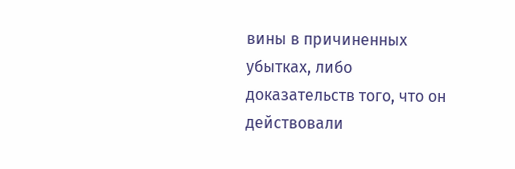вины в причиненных убытках, либо доказательств того, что он действовали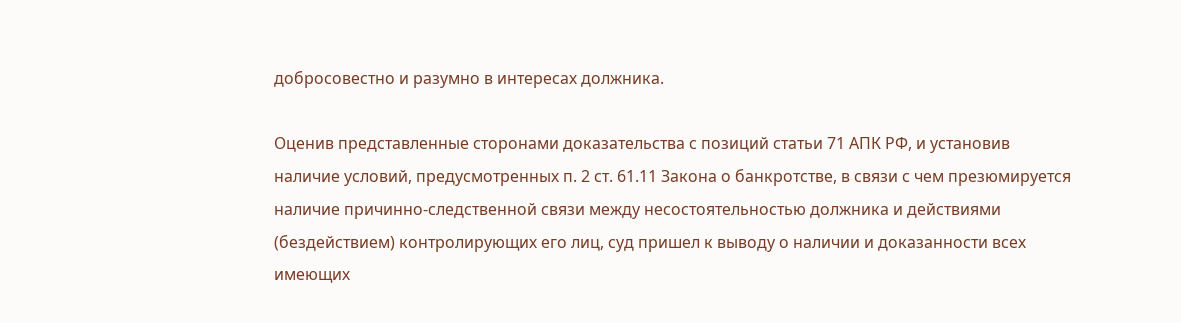добросовестно и разумно в интересах должника.

Оценив представленные сторонами доказательства с позиций статьи 71 АПК РФ, и установив наличие условий, предусмотренных п. 2 ст. 61.11 Закона о банкротстве, в связи с чем презюмируется наличие причинно-следственной связи между несостоятельностью должника и действиями (бездействием) контролирующих его лиц, суд пришел к выводу о наличии и доказанности всех имеющих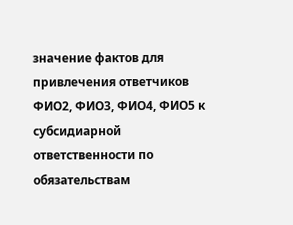значение фактов для привлечения ответчиков ФИО2, ФИО3, ФИО4, ФИО5 к субсидиарной ответственности по обязательствам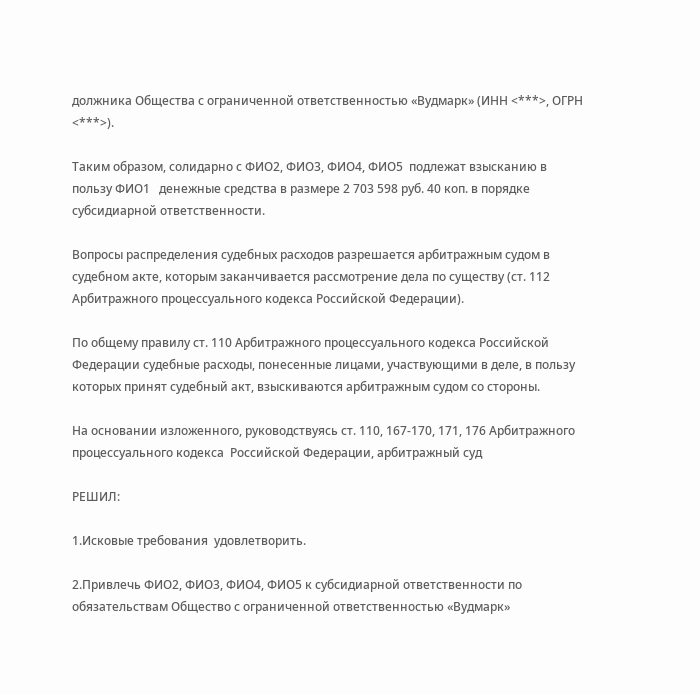должника Общества с ограниченной ответственностью «Вудмарк» (ИНН <***>, ОГРН <***>).

Таким образом, солидарно с ФИО2, ФИО3, ФИО4, ФИО5  подлежат взысканию в пользу ФИО1   денежные средства в размере 2 703 598 руб. 40 коп. в порядке субсидиарной ответственности.

Вопросы распределения судебных расходов разрешается арбитражным судом в судебном акте, которым заканчивается рассмотрение дела по существу (ст. 112 Арбитражного процессуального кодекса Российской Федерации).

По общему правилу ст. 110 Арбитражного процессуального кодекса Российской Федерации судебные расходы, понесенные лицами, участвующими в деле, в пользу которых принят судебный акт, взыскиваются арбитражным судом со стороны.

На основании изложенного, руководствуясь ст. 110, 167-170, 171, 176 Арбитражного процессуального кодекса  Российской Федерации, арбитражный суд

РЕШИЛ:

1.Исковые требования  удовлетворить.

2.Привлечь ФИО2, ФИО3, ФИО4, ФИО5 к субсидиарной ответственности по обязательствам Общество с ограниченной ответственностью «Вудмарк»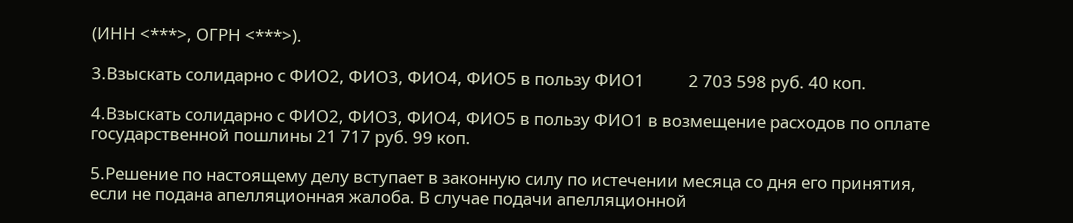(ИНН <***>, ОГРН <***>).

3.Взыскать солидарно с ФИО2, ФИО3, ФИО4, ФИО5 в пользу ФИО1           2 703 598 руб. 40 коп.

4.Взыскать солидарно с ФИО2, ФИО3, ФИО4, ФИО5 в пользу ФИО1 в возмещение расходов по оплате государственной пошлины 21 717 руб. 99 коп.

5.Решение по настоящему делу вступает в законную силу по истечении месяца со дня его принятия, если не подана апелляционная жалоба. В случае подачи апелляционной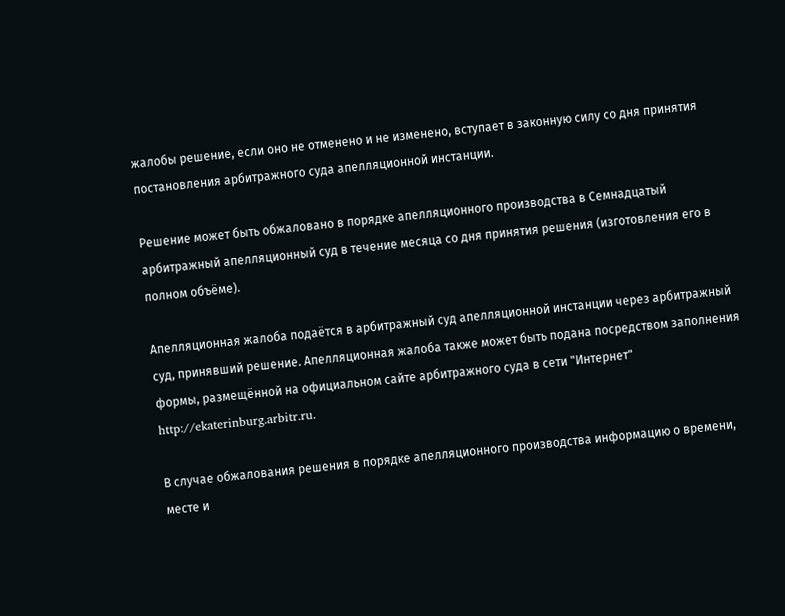жалобы решение, если оно не отменено и не изменено, вступает в законную силу со дня принятия постановления арбитражного суда апелляционной инстанции.

Решение может быть обжаловано в порядке апелляционного производства в Семнадцатый арбитражный апелляционный суд в течение месяца со дня принятия решения (изготовления его в полном объёме).

Апелляционная жалоба подаётся в арбитражный суд апелляционной инстанции через арбитражный суд, принявший решение. Апелляционная жалоба также может быть подана посредством заполнения формы, размещённой на официальном сайте арбитражного суда в сети "Интернет" http://ekaterinburg.arbitr.ru.

В случае обжалования решения в порядке апелляционного производства информацию о времени, месте и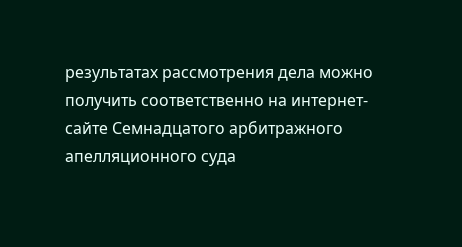результатах рассмотрения дела можно получить соответственно на интернет-сайте Семнадцатого арбитражного апелляционного суда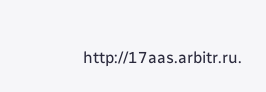http://17aas.arbitr.ru.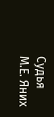Судья                                                                                     М.Е. Яних